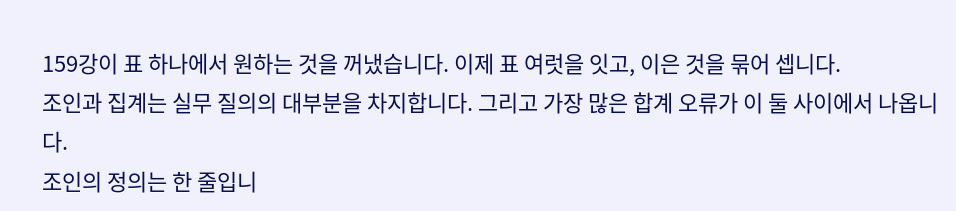159강이 표 하나에서 원하는 것을 꺼냈습니다. 이제 표 여럿을 잇고, 이은 것을 묶어 셉니다.
조인과 집계는 실무 질의의 대부분을 차지합니다. 그리고 가장 많은 합계 오류가 이 둘 사이에서 나옵니다.
조인의 정의는 한 줄입니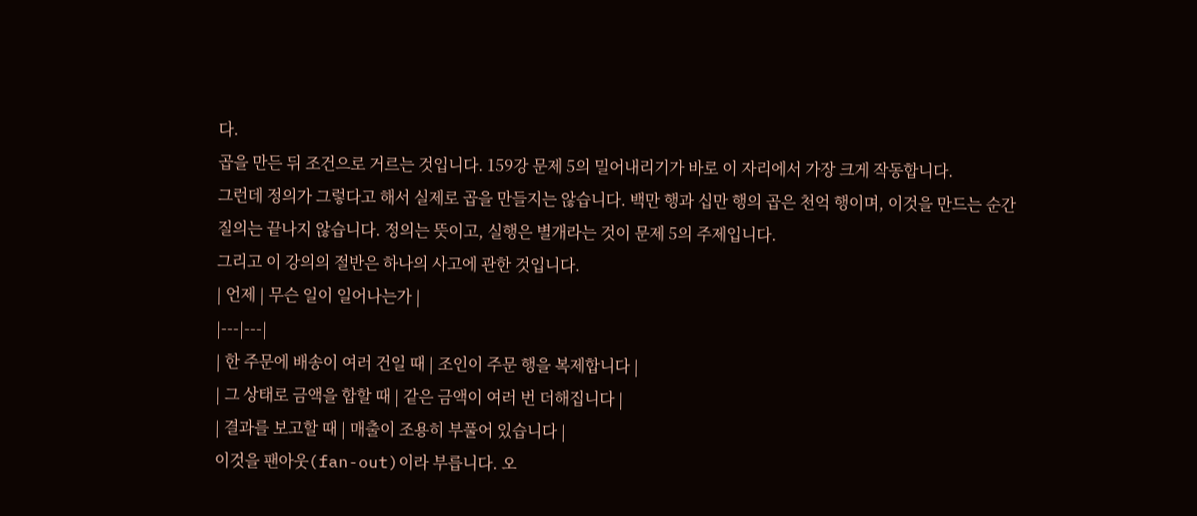다.
곱을 만든 뒤 조건으로 거르는 것입니다. 159강 문제 5의 밀어내리기가 바로 이 자리에서 가장 크게 작동합니다.
그런데 정의가 그렇다고 해서 실제로 곱을 만들지는 않습니다. 백만 행과 십만 행의 곱은 천억 행이며, 이것을 만드는 순간 질의는 끝나지 않습니다. 정의는 뜻이고, 실행은 별개라는 것이 문제 5의 주제입니다.
그리고 이 강의의 절반은 하나의 사고에 관한 것입니다.
| 언제 | 무슨 일이 일어나는가 |
|---|---|
| 한 주문에 배송이 여러 건일 때 | 조인이 주문 행을 복제합니다 |
| 그 상태로 금액을 합할 때 | 같은 금액이 여러 번 더해집니다 |
| 결과를 보고할 때 | 매출이 조용히 부풀어 있습니다 |
이것을 팬아웃(fan-out)이라 부릅니다. 오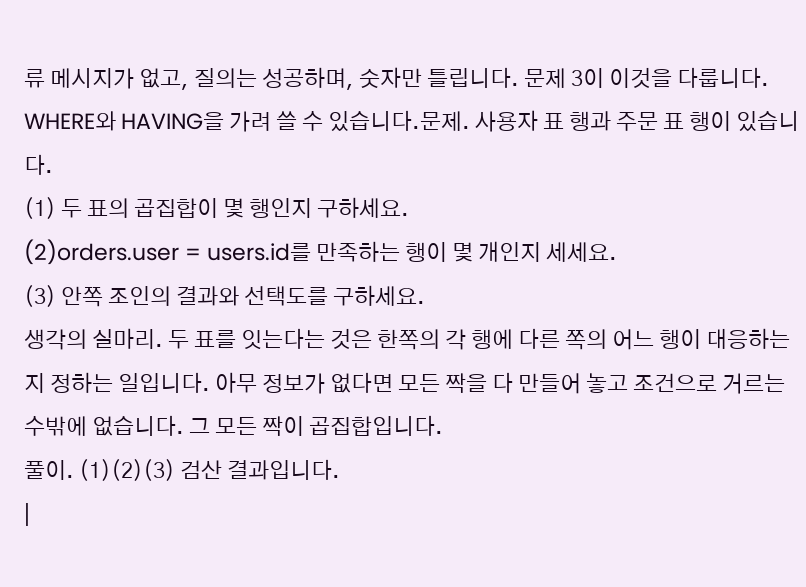류 메시지가 없고, 질의는 성공하며, 숫자만 틀립니다. 문제 3이 이것을 다룹니다.
WHERE와 HAVING을 가려 쓸 수 있습니다.문제. 사용자 표 행과 주문 표 행이 있습니다.
(1) 두 표의 곱집합이 몇 행인지 구하세요.
(2)orders.user = users.id를 만족하는 행이 몇 개인지 세세요.
(3) 안쪽 조인의 결과와 선택도를 구하세요.
생각의 실마리. 두 표를 잇는다는 것은 한쪽의 각 행에 다른 쪽의 어느 행이 대응하는지 정하는 일입니다. 아무 정보가 없다면 모든 짝을 다 만들어 놓고 조건으로 거르는 수밖에 없습니다. 그 모든 짝이 곱집합입니다.
풀이. (1)(2)(3) 검산 결과입니다.
|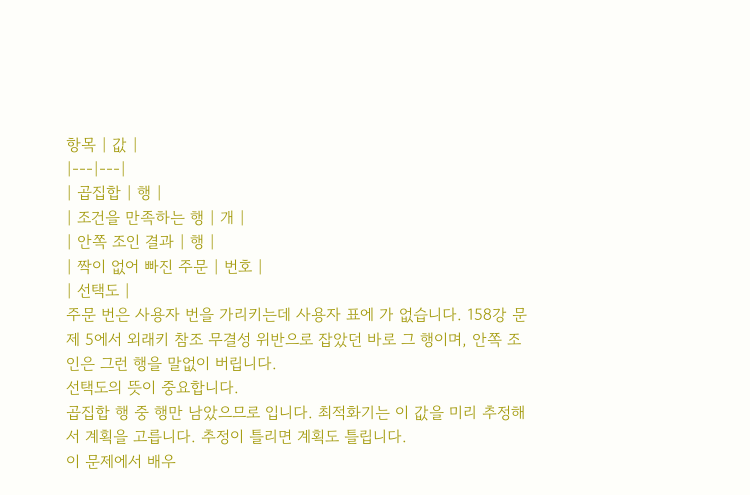항목 | 값 |
|---|---|
| 곱집합 | 행 |
| 조건을 만족하는 행 | 개 |
| 안쪽 조인 결과 | 행 |
| 짝이 없어 빠진 주문 | 번호 |
| 선택도 |
주문 번은 사용자 번을 가리키는데 사용자 표에 가 없습니다. 158강 문제 5에서 외래키 참조 무결성 위반으로 잡았던 바로 그 행이며, 안쪽 조인은 그런 행을 말없이 버립니다.
선택도의 뜻이 중요합니다.
곱집합 행 중 행만 남았으므로 입니다. 최적화기는 이 값을 미리 추정해서 계획을 고릅니다. 추정이 틀리면 계획도 틀립니다.
이 문제에서 배우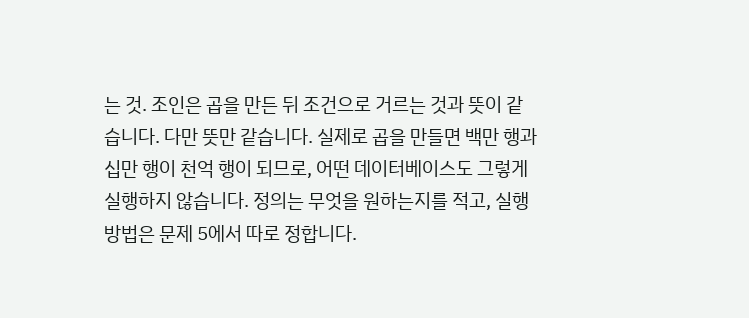는 것. 조인은 곱을 만든 뒤 조건으로 거르는 것과 뜻이 같습니다. 다만 뜻만 같습니다. 실제로 곱을 만들면 백만 행과 십만 행이 천억 행이 되므로, 어떤 데이터베이스도 그렇게 실행하지 않습니다. 정의는 무엇을 원하는지를 적고, 실행 방법은 문제 5에서 따로 정합니다.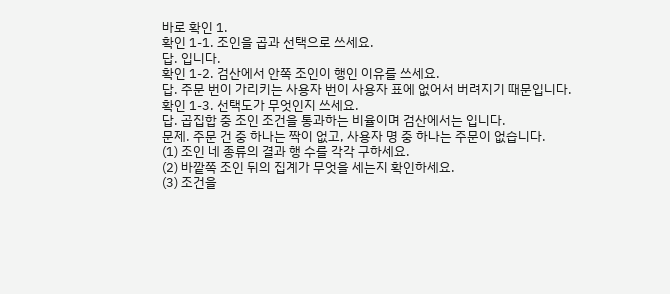바로 확인 1.
확인 1-1. 조인을 곱과 선택으로 쓰세요.
답. 입니다.
확인 1-2. 검산에서 안쪽 조인이 행인 이유를 쓰세요.
답. 주문 번이 가리키는 사용자 번이 사용자 표에 없어서 버려지기 때문입니다.
확인 1-3. 선택도가 무엇인지 쓰세요.
답. 곱집합 중 조인 조건을 통과하는 비율이며 검산에서는 입니다.
문제. 주문 건 중 하나는 짝이 없고, 사용자 명 중 하나는 주문이 없습니다.
(1) 조인 네 종류의 결과 행 수를 각각 구하세요.
(2) 바깥쪽 조인 뒤의 집계가 무엇을 세는지 확인하세요.
(3) 조건을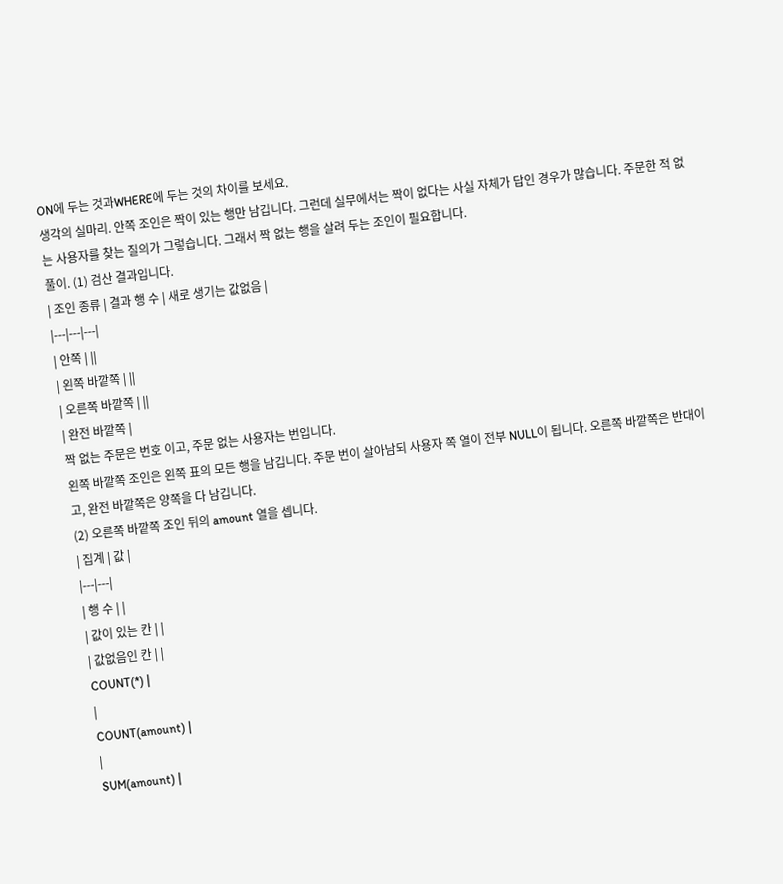ON에 두는 것과WHERE에 두는 것의 차이를 보세요.
생각의 실마리. 안쪽 조인은 짝이 있는 행만 남깁니다. 그런데 실무에서는 짝이 없다는 사실 자체가 답인 경우가 많습니다. 주문한 적 없는 사용자를 찾는 질의가 그렇습니다. 그래서 짝 없는 행을 살려 두는 조인이 필요합니다.
풀이. (1) 검산 결과입니다.
| 조인 종류 | 결과 행 수 | 새로 생기는 값없음 |
|---|---|---|
| 안쪽 | ||
| 왼쪽 바깥쪽 | ||
| 오른쪽 바깥쪽 | ||
| 완전 바깥쪽 |
짝 없는 주문은 번호 이고, 주문 없는 사용자는 번입니다.
왼쪽 바깥쪽 조인은 왼쪽 표의 모든 행을 남깁니다. 주문 번이 살아남되 사용자 쪽 열이 전부 NULL이 됩니다. 오른쪽 바깥쪽은 반대이고, 완전 바깥쪽은 양쪽을 다 남깁니다.
(2) 오른쪽 바깥쪽 조인 뒤의 amount 열을 셉니다.
| 집계 | 값 |
|---|---|
| 행 수 | |
| 값이 있는 칸 | |
| 값없음인 칸 | |
COUNT(*) |
|
COUNT(amount) |
|
SUM(amount) |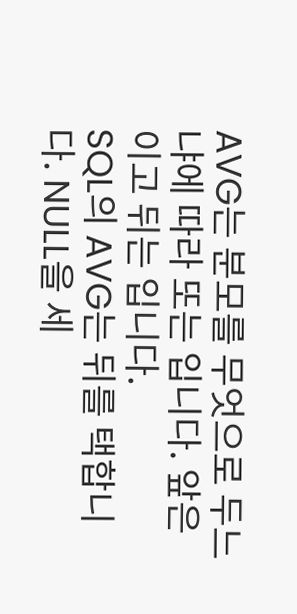AVG는 분모를 무엇으로 두느냐에 따라 또는 입니다. 앞은 이고 뒤는 입니다.
SQL의 AVG는 뒤를 택합니다. NULL을 세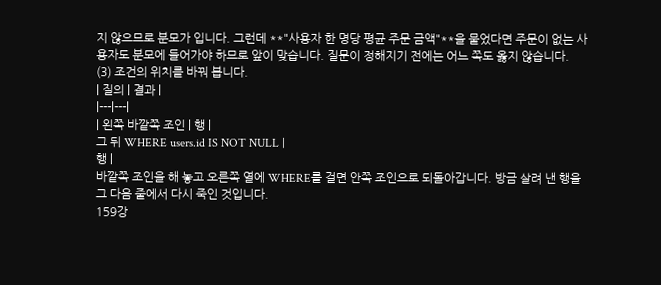지 않으므로 분모가 입니다. 그런데 **"사용자 한 명당 평균 주문 금액"**을 물었다면 주문이 없는 사용자도 분모에 들어가야 하므로 앞이 맞습니다. 질문이 정해지기 전에는 어느 쪽도 옳지 않습니다.
(3) 조건의 위치를 바꿔 봅니다.
| 질의 | 결과 |
|---|---|
| 왼쪽 바깥쪽 조인 | 행 |
그 뒤 WHERE users.id IS NOT NULL |
행 |
바깥쪽 조인을 해 놓고 오른쪽 열에 WHERE를 걸면 안쪽 조인으로 되돌아갑니다. 방금 살려 낸 행을 그 다음 줄에서 다시 죽인 것입니다.
159강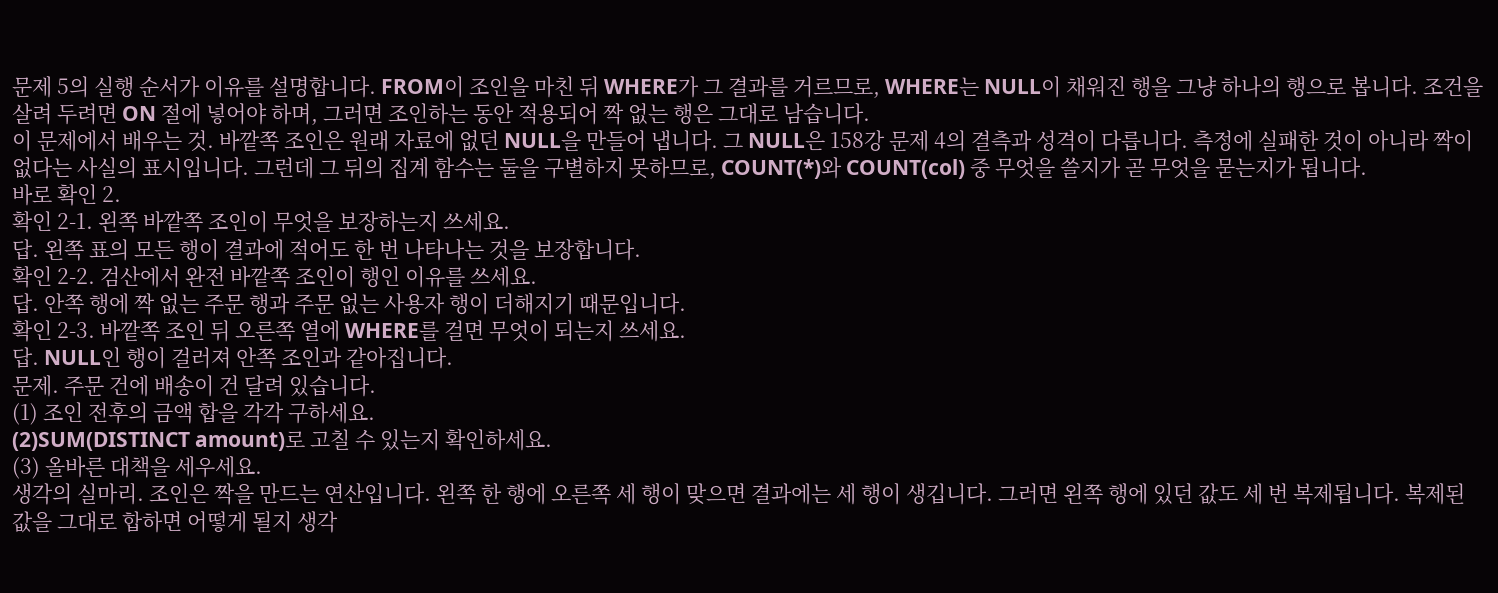문제 5의 실행 순서가 이유를 설명합니다. FROM이 조인을 마친 뒤 WHERE가 그 결과를 거르므로, WHERE는 NULL이 채워진 행을 그냥 하나의 행으로 봅니다. 조건을 살려 두려면 ON 절에 넣어야 하며, 그러면 조인하는 동안 적용되어 짝 없는 행은 그대로 남습니다.
이 문제에서 배우는 것. 바깥쪽 조인은 원래 자료에 없던 NULL을 만들어 냅니다. 그 NULL은 158강 문제 4의 결측과 성격이 다릅니다. 측정에 실패한 것이 아니라 짝이 없다는 사실의 표시입니다. 그런데 그 뒤의 집계 함수는 둘을 구별하지 못하므로, COUNT(*)와 COUNT(col) 중 무엇을 쓸지가 곧 무엇을 묻는지가 됩니다.
바로 확인 2.
확인 2-1. 왼쪽 바깥쪽 조인이 무엇을 보장하는지 쓰세요.
답. 왼쪽 표의 모든 행이 결과에 적어도 한 번 나타나는 것을 보장합니다.
확인 2-2. 검산에서 완전 바깥쪽 조인이 행인 이유를 쓰세요.
답. 안쪽 행에 짝 없는 주문 행과 주문 없는 사용자 행이 더해지기 때문입니다.
확인 2-3. 바깥쪽 조인 뒤 오른쪽 열에 WHERE를 걸면 무엇이 되는지 쓰세요.
답. NULL인 행이 걸러져 안쪽 조인과 같아집니다.
문제. 주문 건에 배송이 건 달려 있습니다.
(1) 조인 전후의 금액 합을 각각 구하세요.
(2)SUM(DISTINCT amount)로 고칠 수 있는지 확인하세요.
(3) 올바른 대책을 세우세요.
생각의 실마리. 조인은 짝을 만드는 연산입니다. 왼쪽 한 행에 오른쪽 세 행이 맞으면 결과에는 세 행이 생깁니다. 그러면 왼쪽 행에 있던 값도 세 번 복제됩니다. 복제된 값을 그대로 합하면 어떻게 될지 생각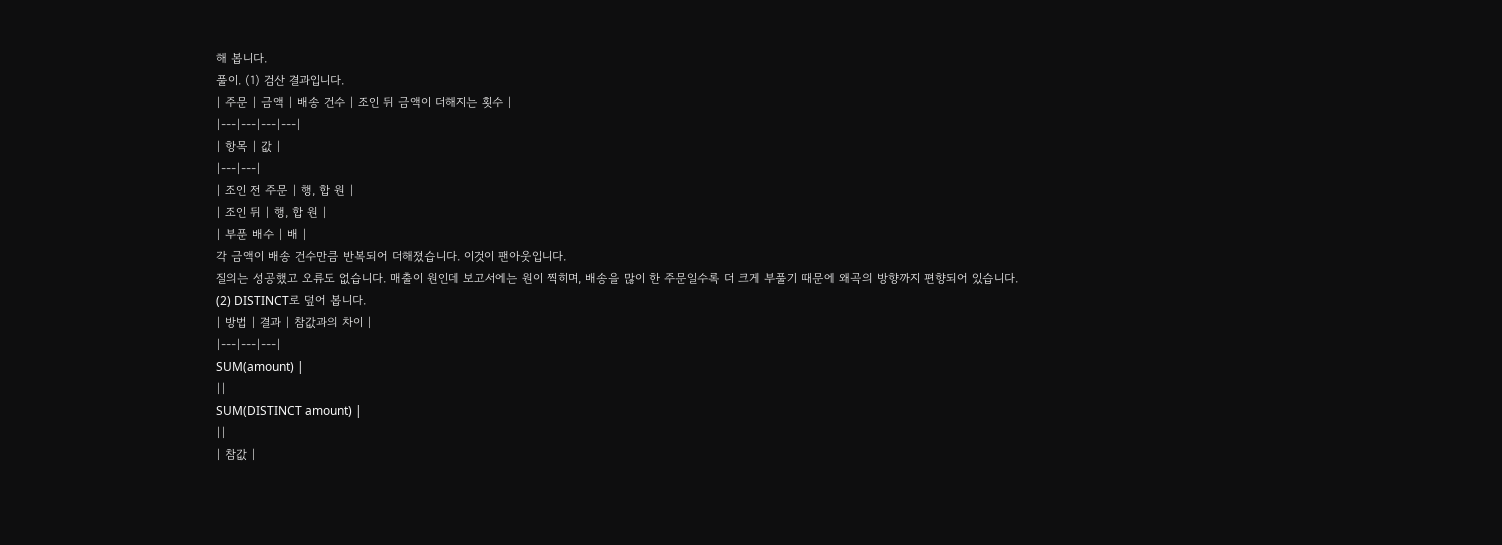해 봅니다.
풀이. (1) 검산 결과입니다.
| 주문 | 금액 | 배송 건수 | 조인 뒤 금액이 더해지는 횟수 |
|---|---|---|---|
| 항목 | 값 |
|---|---|
| 조인 전 주문 | 행, 합 원 |
| 조인 뒤 | 행, 합 원 |
| 부푼 배수 | 배 |
각 금액이 배송 건수만큼 반복되어 더해졌습니다. 이것이 팬아웃입니다.
질의는 성공했고 오류도 없습니다. 매출이 원인데 보고서에는 원이 찍히며, 배송을 많이 한 주문일수록 더 크게 부풀기 때문에 왜곡의 방향까지 편향되어 있습니다.
(2) DISTINCT로 덮어 봅니다.
| 방법 | 결과 | 참값과의 차이 |
|---|---|---|
SUM(amount) |
||
SUM(DISTINCT amount) |
||
| 참값 |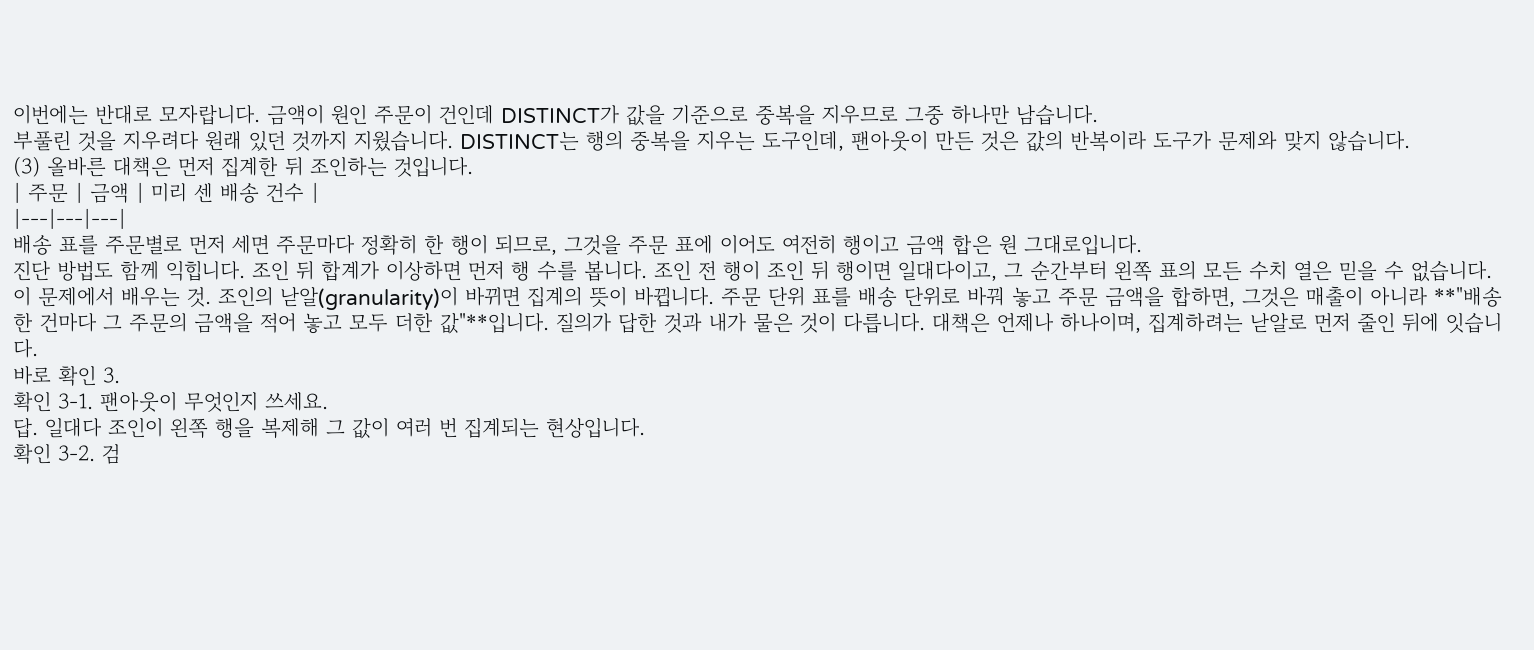이번에는 반대로 모자랍니다. 금액이 원인 주문이 건인데 DISTINCT가 값을 기준으로 중복을 지우므로 그중 하나만 남습니다.
부풀린 것을 지우려다 원래 있던 것까지 지웠습니다. DISTINCT는 행의 중복을 지우는 도구인데, 팬아웃이 만든 것은 값의 반복이라 도구가 문제와 맞지 않습니다.
(3) 올바른 대책은 먼저 집계한 뒤 조인하는 것입니다.
| 주문 | 금액 | 미리 센 배송 건수 |
|---|---|---|
배송 표를 주문별로 먼저 세면 주문마다 정확히 한 행이 되므로, 그것을 주문 표에 이어도 여전히 행이고 금액 합은 원 그대로입니다.
진단 방법도 함께 익힙니다. 조인 뒤 합계가 이상하면 먼저 행 수를 봅니다. 조인 전 행이 조인 뒤 행이면 일대다이고, 그 순간부터 왼쪽 표의 모든 수치 열은 믿을 수 없습니다.
이 문제에서 배우는 것. 조인의 낟알(granularity)이 바뀌면 집계의 뜻이 바뀝니다. 주문 단위 표를 배송 단위로 바꿔 놓고 주문 금액을 합하면, 그것은 매출이 아니라 **"배송 한 건마다 그 주문의 금액을 적어 놓고 모두 더한 값"**입니다. 질의가 답한 것과 내가 물은 것이 다릅니다. 대책은 언제나 하나이며, 집계하려는 낟알로 먼저 줄인 뒤에 잇습니다.
바로 확인 3.
확인 3-1. 팬아웃이 무엇인지 쓰세요.
답. 일대다 조인이 왼쪽 행을 복제해 그 값이 여러 번 집계되는 현상입니다.
확인 3-2. 검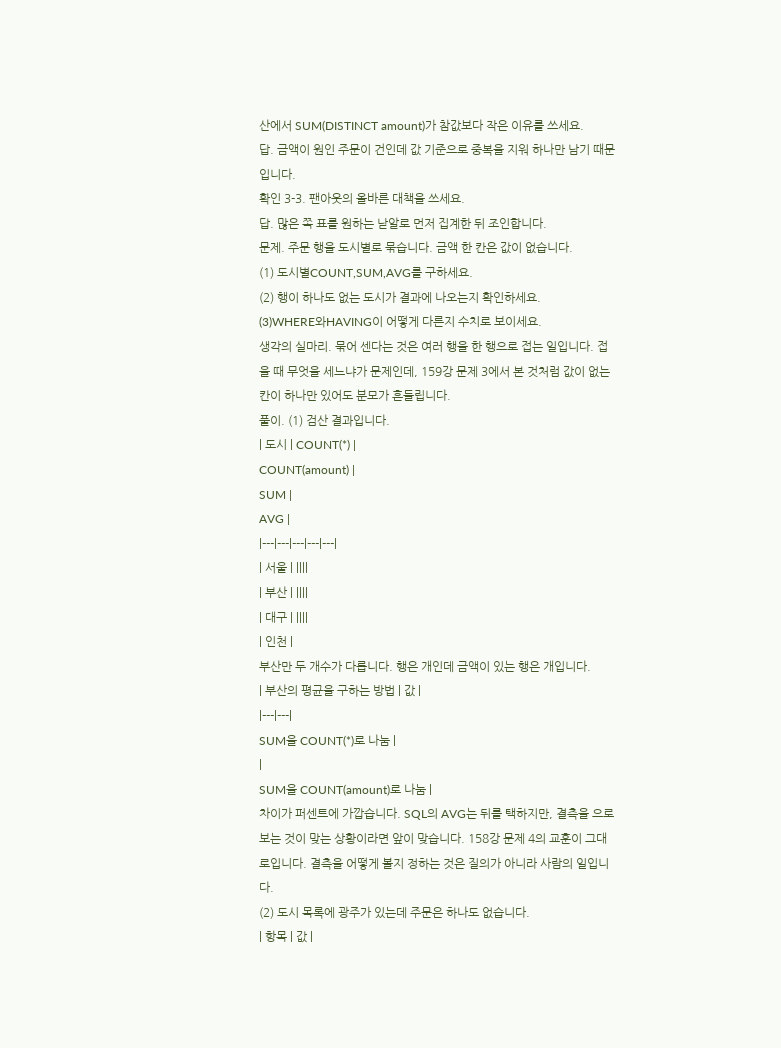산에서 SUM(DISTINCT amount)가 참값보다 작은 이유를 쓰세요.
답. 금액이 원인 주문이 건인데 값 기준으로 중복을 지워 하나만 남기 때문입니다.
확인 3-3. 팬아웃의 올바른 대책을 쓰세요.
답. 많은 쪽 표를 원하는 낟알로 먼저 집계한 뒤 조인합니다.
문제. 주문 행을 도시별로 묶습니다. 금액 한 칸은 값이 없습니다.
(1) 도시별COUNT,SUM,AVG를 구하세요.
(2) 행이 하나도 없는 도시가 결과에 나오는지 확인하세요.
(3)WHERE와HAVING이 어떻게 다른지 수치로 보이세요.
생각의 실마리. 묶어 센다는 것은 여러 행을 한 행으로 접는 일입니다. 접을 때 무엇을 세느냐가 문제인데, 159강 문제 3에서 본 것처럼 값이 없는 칸이 하나만 있어도 분모가 흔들립니다.
풀이. (1) 검산 결과입니다.
| 도시 | COUNT(*) |
COUNT(amount) |
SUM |
AVG |
|---|---|---|---|---|
| 서울 | ||||
| 부산 | ||||
| 대구 | ||||
| 인천 |
부산만 두 개수가 다릅니다. 행은 개인데 금액이 있는 행은 개입니다.
| 부산의 평균을 구하는 방법 | 값 |
|---|---|
SUM을 COUNT(*)로 나눔 |
|
SUM을 COUNT(amount)로 나눔 |
차이가 퍼센트에 가깝습니다. SQL의 AVG는 뒤를 택하지만, 결측을 으로 보는 것이 맞는 상황이라면 앞이 맞습니다. 158강 문제 4의 교훈이 그대로입니다. 결측을 어떻게 볼지 정하는 것은 질의가 아니라 사람의 일입니다.
(2) 도시 목록에 광주가 있는데 주문은 하나도 없습니다.
| 항목 | 값 |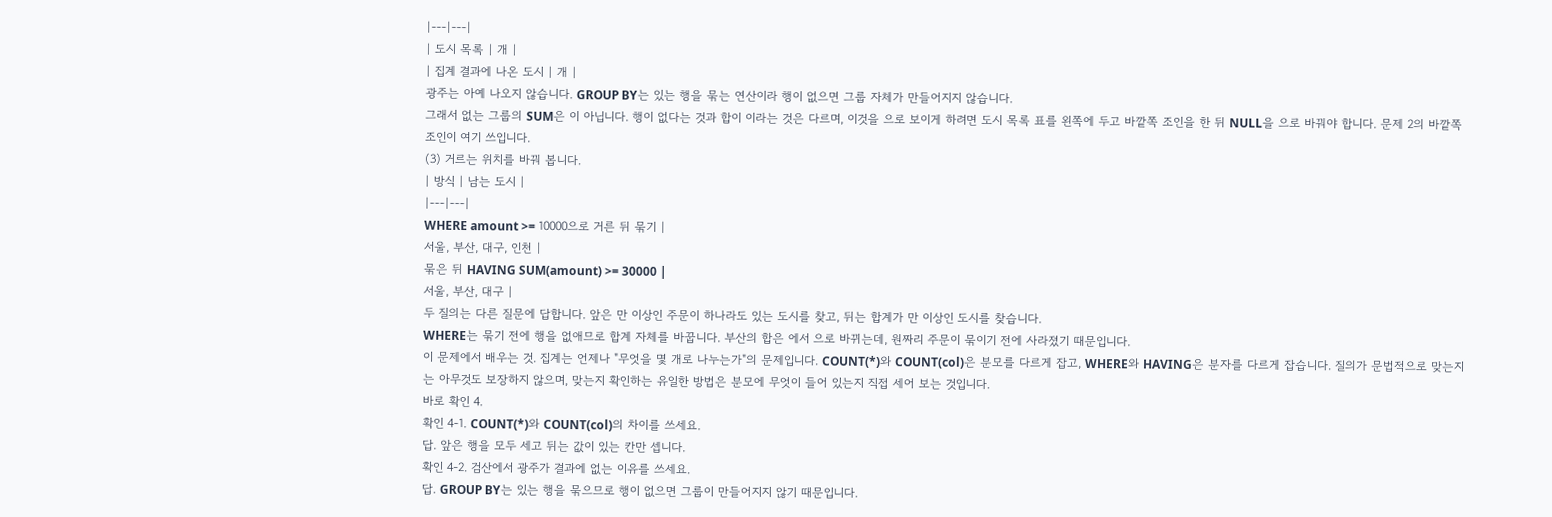|---|---|
| 도시 목록 | 개 |
| 집계 결과에 나온 도시 | 개 |
광주는 아예 나오지 않습니다. GROUP BY는 있는 행을 묶는 연산이라 행이 없으면 그룹 자체가 만들어지지 않습니다.
그래서 없는 그룹의 SUM은 이 아닙니다. 행이 없다는 것과 합이 이라는 것은 다르며, 이것을 으로 보이게 하려면 도시 목록 표를 왼쪽에 두고 바깥쪽 조인을 한 뒤 NULL을 으로 바꿔야 합니다. 문제 2의 바깥쪽 조인이 여기 쓰입니다.
(3) 거르는 위치를 바꿔 봅니다.
| 방식 | 남는 도시 |
|---|---|
WHERE amount >= 10000으로 거른 뒤 묶기 |
서울, 부산, 대구, 인천 |
묶은 뒤 HAVING SUM(amount) >= 30000 |
서울, 부산, 대구 |
두 질의는 다른 질문에 답합니다. 앞은 만 이상인 주문이 하나라도 있는 도시를 찾고, 뒤는 합계가 만 이상인 도시를 찾습니다.
WHERE는 묶기 전에 행을 없애므로 합계 자체를 바꿉니다. 부산의 합은 에서 으로 바뀌는데, 원짜리 주문이 묶이기 전에 사라졌기 때문입니다.
이 문제에서 배우는 것. 집계는 언제나 "무엇을 몇 개로 나누는가"의 문제입니다. COUNT(*)와 COUNT(col)은 분모를 다르게 잡고, WHERE와 HAVING은 분자를 다르게 잡습니다. 질의가 문법적으로 맞는지는 아무것도 보장하지 않으며, 맞는지 확인하는 유일한 방법은 분모에 무엇이 들어 있는지 직접 세어 보는 것입니다.
바로 확인 4.
확인 4-1. COUNT(*)와 COUNT(col)의 차이를 쓰세요.
답. 앞은 행을 모두 세고 뒤는 값이 있는 칸만 셉니다.
확인 4-2. 검산에서 광주가 결과에 없는 이유를 쓰세요.
답. GROUP BY는 있는 행을 묶으므로 행이 없으면 그룹이 만들어지지 않기 때문입니다.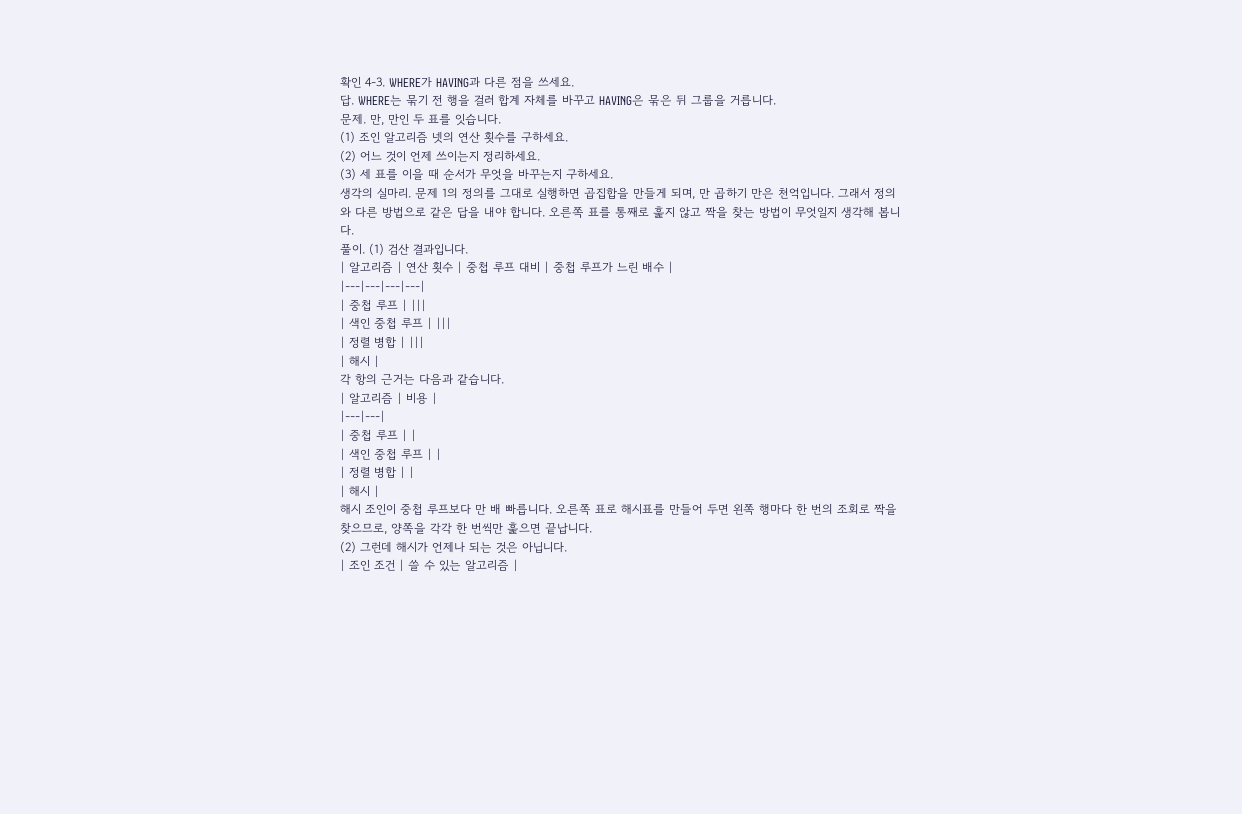확인 4-3. WHERE가 HAVING과 다른 점을 쓰세요.
답. WHERE는 묶기 전 행을 걸러 합계 자체를 바꾸고 HAVING은 묶은 뒤 그룹을 거릅니다.
문제. 만, 만인 두 표를 잇습니다.
(1) 조인 알고리즘 넷의 연산 횟수를 구하세요.
(2) 어느 것이 언제 쓰이는지 정리하세요.
(3) 세 표를 이을 때 순서가 무엇을 바꾸는지 구하세요.
생각의 실마리. 문제 1의 정의를 그대로 실행하면 곱집합을 만들게 되며, 만 곱하기 만은 천억입니다. 그래서 정의와 다른 방법으로 같은 답을 내야 합니다. 오른쪽 표를 통째로 훑지 않고 짝을 찾는 방법이 무엇일지 생각해 봅니다.
풀이. (1) 검산 결과입니다.
| 알고리즘 | 연산 횟수 | 중첩 루프 대비 | 중첩 루프가 느린 배수 |
|---|---|---|---|
| 중첩 루프 | |||
| 색인 중첩 루프 | |||
| 정렬 병합 | |||
| 해시 |
각 항의 근거는 다음과 같습니다.
| 알고리즘 | 비용 |
|---|---|
| 중첩 루프 | |
| 색인 중첩 루프 | |
| 정렬 병합 | |
| 해시 |
해시 조인이 중첩 루프보다 만 배 빠릅니다. 오른쪽 표로 해시표를 만들어 두면 왼쪽 행마다 한 번의 조회로 짝을 찾으므로, 양쪽을 각각 한 번씩만 훑으면 끝납니다.
(2) 그런데 해시가 언제나 되는 것은 아닙니다.
| 조인 조건 | 쓸 수 있는 알고리즘 |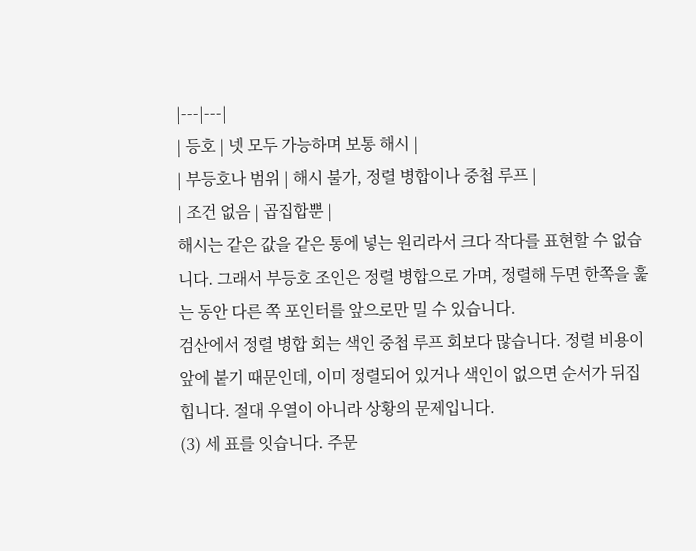|---|---|
| 등호 | 넷 모두 가능하며 보통 해시 |
| 부등호나 범위 | 해시 불가, 정렬 병합이나 중첩 루프 |
| 조건 없음 | 곱집합뿐 |
해시는 같은 값을 같은 통에 넣는 원리라서 크다 작다를 표현할 수 없습니다. 그래서 부등호 조인은 정렬 병합으로 가며, 정렬해 두면 한쪽을 훑는 동안 다른 쪽 포인터를 앞으로만 밀 수 있습니다.
검산에서 정렬 병합 회는 색인 중첩 루프 회보다 많습니다. 정렬 비용이 앞에 붙기 때문인데, 이미 정렬되어 있거나 색인이 없으면 순서가 뒤집힙니다. 절대 우열이 아니라 상황의 문제입니다.
(3) 세 표를 잇습니다. 주문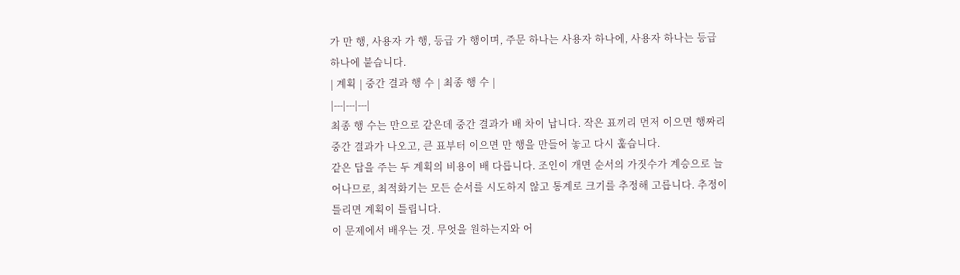가 만 행, 사용자 가 행, 등급 가 행이며, 주문 하나는 사용자 하나에, 사용자 하나는 등급 하나에 붙습니다.
| 계획 | 중간 결과 행 수 | 최종 행 수 |
|---|---|---|
최종 행 수는 만으로 같은데 중간 결과가 배 차이 납니다. 작은 표끼리 먼저 이으면 행짜리 중간 결과가 나오고, 큰 표부터 이으면 만 행을 만들어 놓고 다시 훑습니다.
같은 답을 주는 두 계획의 비용이 배 다릅니다. 조인이 개면 순서의 가짓수가 계승으로 늘어나므로, 최적화기는 모든 순서를 시도하지 않고 통계로 크기를 추정해 고릅니다. 추정이 틀리면 계획이 틀립니다.
이 문제에서 배우는 것. 무엇을 원하는지와 어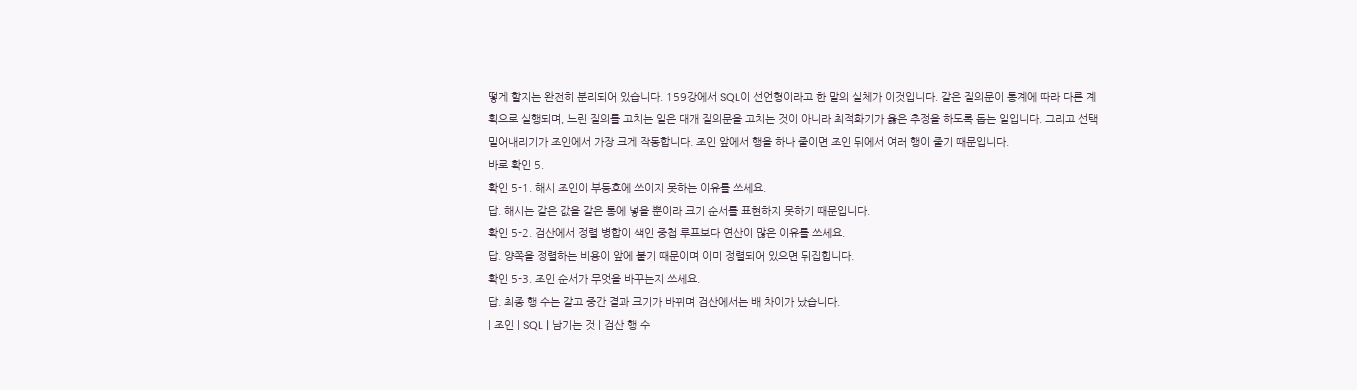떻게 할지는 완전히 분리되어 있습니다. 159강에서 SQL이 선언형이라고 한 말의 실체가 이것입니다. 같은 질의문이 통계에 따라 다른 계획으로 실행되며, 느린 질의를 고치는 일은 대개 질의문을 고치는 것이 아니라 최적화기가 옳은 추정을 하도록 돕는 일입니다. 그리고 선택 밀어내리기가 조인에서 가장 크게 작동합니다. 조인 앞에서 행을 하나 줄이면 조인 뒤에서 여러 행이 줄기 때문입니다.
바로 확인 5.
확인 5-1. 해시 조인이 부등호에 쓰이지 못하는 이유를 쓰세요.
답. 해시는 같은 값을 같은 통에 넣을 뿐이라 크기 순서를 표현하지 못하기 때문입니다.
확인 5-2. 검산에서 정렬 병합이 색인 중첩 루프보다 연산이 많은 이유를 쓰세요.
답. 양쪽을 정렬하는 비용이 앞에 붙기 때문이며 이미 정렬되어 있으면 뒤집힙니다.
확인 5-3. 조인 순서가 무엇을 바꾸는지 쓰세요.
답. 최종 행 수는 같고 중간 결과 크기가 바뀌며 검산에서는 배 차이가 났습니다.
| 조인 | SQL | 남기는 것 | 검산 행 수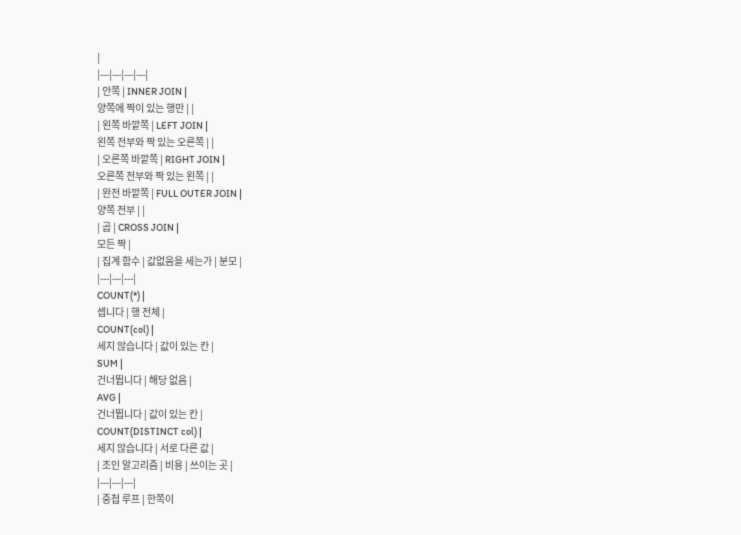|
|---|---|---|---|
| 안쪽 | INNER JOIN |
양쪽에 짝이 있는 행만 | |
| 왼쪽 바깥쪽 | LEFT JOIN |
왼쪽 전부와 짝 있는 오른쪽 | |
| 오른쪽 바깥쪽 | RIGHT JOIN |
오른쪽 전부와 짝 있는 왼쪽 | |
| 완전 바깥쪽 | FULL OUTER JOIN |
양쪽 전부 | |
| 곱 | CROSS JOIN |
모든 짝 |
| 집계 함수 | 값없음을 세는가 | 분모 |
|---|---|---|
COUNT(*) |
셉니다 | 행 전체 |
COUNT(col) |
세지 않습니다 | 값이 있는 칸 |
SUM |
건너뜁니다 | 해당 없음 |
AVG |
건너뜁니다 | 값이 있는 칸 |
COUNT(DISTINCT col) |
세지 않습니다 | 서로 다른 값 |
| 조인 알고리즘 | 비용 | 쓰이는 곳 |
|---|---|---|
| 중첩 루프 | 한쪽이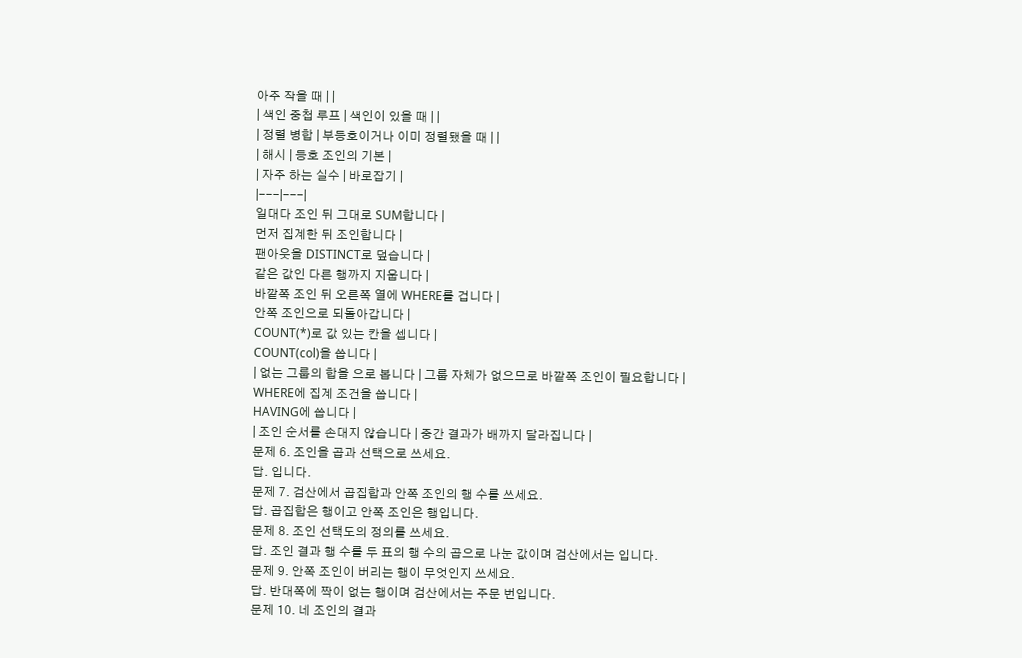아주 작을 때 | |
| 색인 중첩 루프 | 색인이 있을 때 | |
| 정렬 병합 | 부등호이거나 이미 정렬됐을 때 | |
| 해시 | 등호 조인의 기본 |
| 자주 하는 실수 | 바로잡기 |
|---|---|
일대다 조인 뒤 그대로 SUM합니다 |
먼저 집계한 뒤 조인합니다 |
팬아웃을 DISTINCT로 덮습니다 |
같은 값인 다른 행까지 지웁니다 |
바깥쪽 조인 뒤 오른쪽 열에 WHERE를 겁니다 |
안쪽 조인으로 되돌아갑니다 |
COUNT(*)로 값 있는 칸을 셉니다 |
COUNT(col)을 씁니다 |
| 없는 그룹의 합을 으로 봅니다 | 그룹 자체가 없으므로 바깥쪽 조인이 필요합니다 |
WHERE에 집계 조건을 씁니다 |
HAVING에 씁니다 |
| 조인 순서를 손대지 않습니다 | 중간 결과가 배까지 달라집니다 |
문제 6. 조인을 곱과 선택으로 쓰세요.
답. 입니다.
문제 7. 검산에서 곱집합과 안쪽 조인의 행 수를 쓰세요.
답. 곱집합은 행이고 안쪽 조인은 행입니다.
문제 8. 조인 선택도의 정의를 쓰세요.
답. 조인 결과 행 수를 두 표의 행 수의 곱으로 나눈 값이며 검산에서는 입니다.
문제 9. 안쪽 조인이 버리는 행이 무엇인지 쓰세요.
답. 반대쪽에 짝이 없는 행이며 검산에서는 주문 번입니다.
문제 10. 네 조인의 결과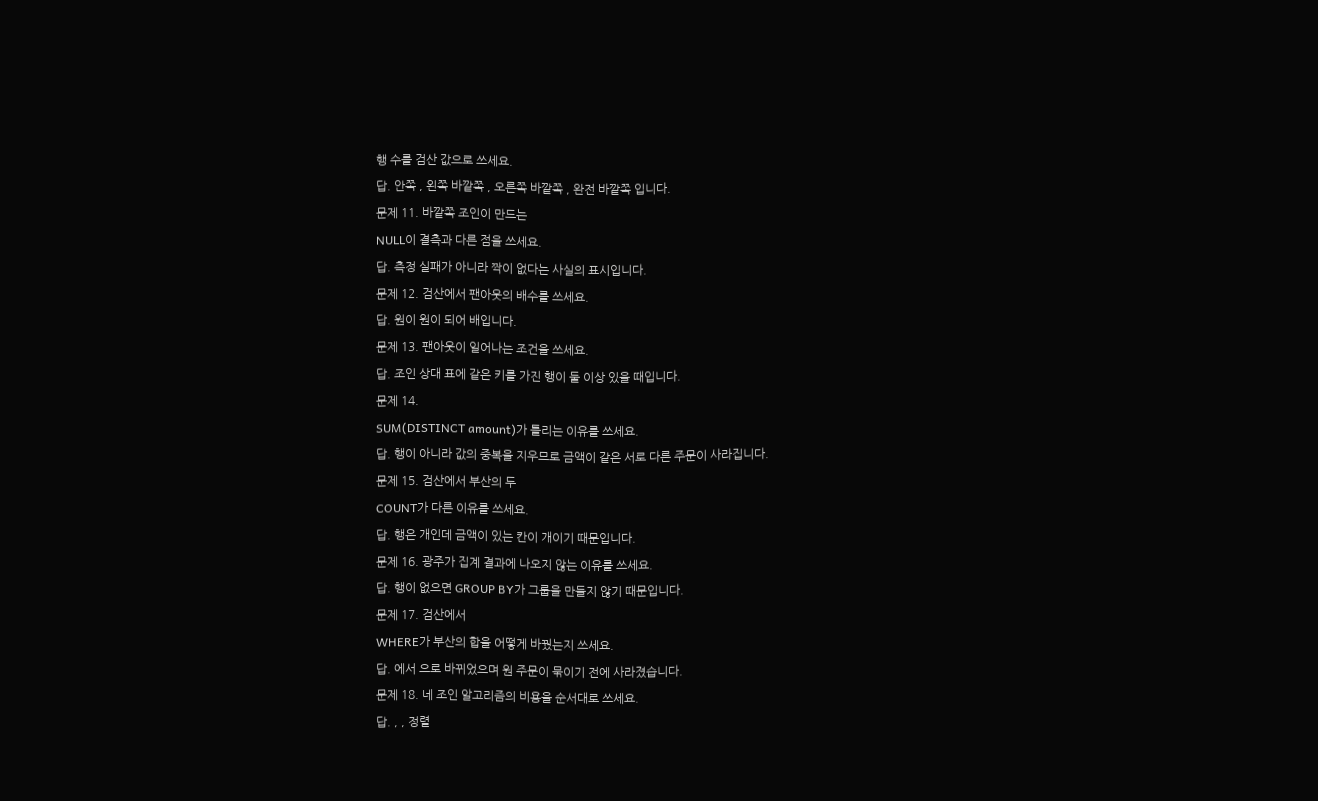행 수를 검산 값으로 쓰세요.
답. 안쪽 , 왼쪽 바깥쪽 , 오른쪽 바깥쪽 , 완전 바깥쪽 입니다.
문제 11. 바깥쪽 조인이 만드는
NULL이 결측과 다른 점을 쓰세요.
답. 측정 실패가 아니라 짝이 없다는 사실의 표시입니다.
문제 12. 검산에서 팬아웃의 배수를 쓰세요.
답. 원이 원이 되어 배입니다.
문제 13. 팬아웃이 일어나는 조건을 쓰세요.
답. 조인 상대 표에 같은 키를 가진 행이 둘 이상 있을 때입니다.
문제 14.
SUM(DISTINCT amount)가 틀리는 이유를 쓰세요.
답. 행이 아니라 값의 중복을 지우므로 금액이 같은 서로 다른 주문이 사라집니다.
문제 15. 검산에서 부산의 두
COUNT가 다른 이유를 쓰세요.
답. 행은 개인데 금액이 있는 칸이 개이기 때문입니다.
문제 16. 광주가 집계 결과에 나오지 않는 이유를 쓰세요.
답. 행이 없으면 GROUP BY가 그룹을 만들지 않기 때문입니다.
문제 17. 검산에서
WHERE가 부산의 합을 어떻게 바꿨는지 쓰세요.
답. 에서 으로 바뀌었으며 원 주문이 묶이기 전에 사라졌습니다.
문제 18. 네 조인 알고리즘의 비용을 순서대로 쓰세요.
답. , , 정렬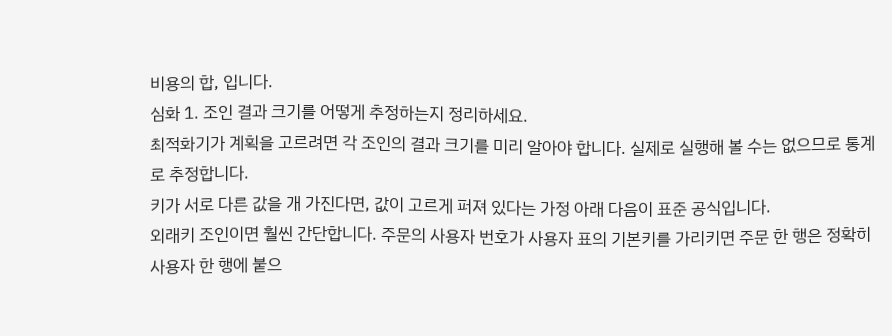비용의 합, 입니다.
심화 1. 조인 결과 크기를 어떻게 추정하는지 정리하세요.
최적화기가 계획을 고르려면 각 조인의 결과 크기를 미리 알아야 합니다. 실제로 실행해 볼 수는 없으므로 통계로 추정합니다.
키가 서로 다른 값을 개 가진다면, 값이 고르게 퍼져 있다는 가정 아래 다음이 표준 공식입니다.
외래키 조인이면 훨씬 간단합니다. 주문의 사용자 번호가 사용자 표의 기본키를 가리키면 주문 한 행은 정확히 사용자 한 행에 붙으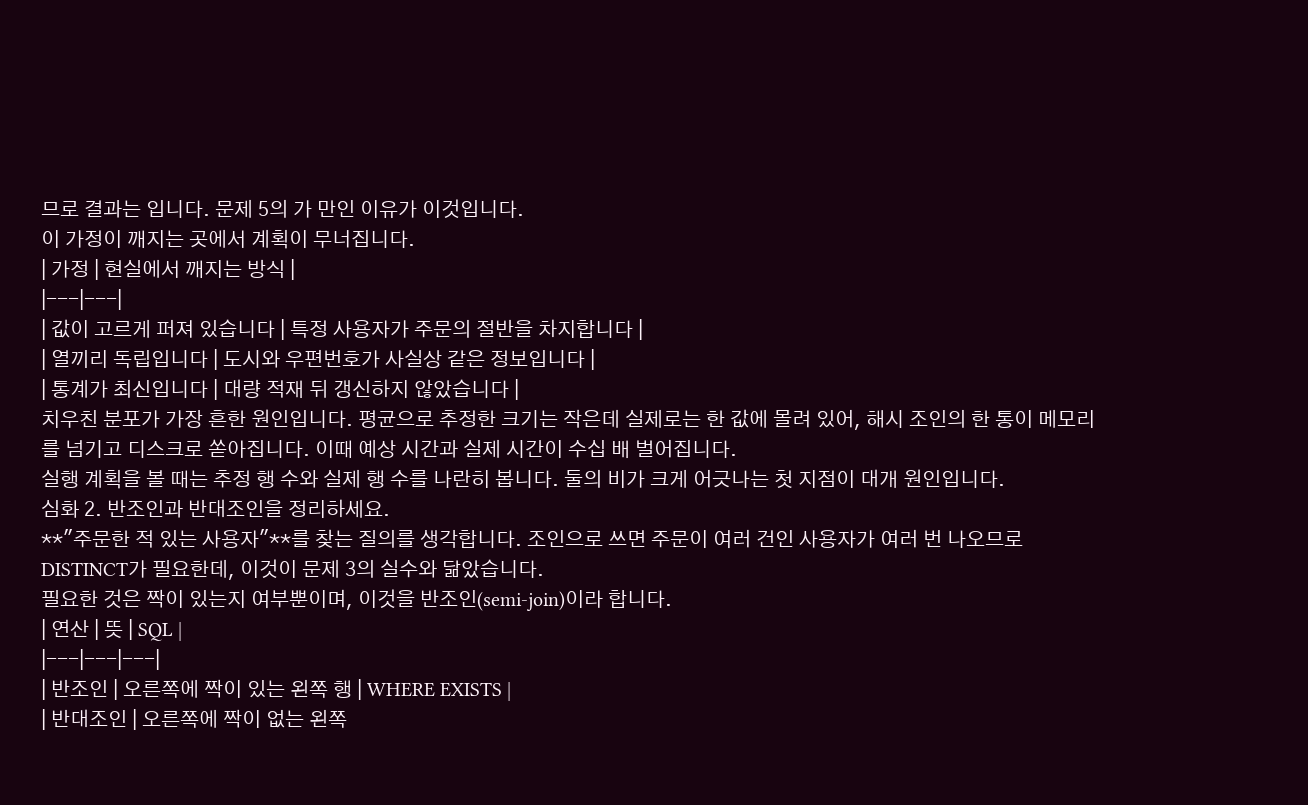므로 결과는 입니다. 문제 5의 가 만인 이유가 이것입니다.
이 가정이 깨지는 곳에서 계획이 무너집니다.
| 가정 | 현실에서 깨지는 방식 |
|---|---|
| 값이 고르게 퍼져 있습니다 | 특정 사용자가 주문의 절반을 차지합니다 |
| 열끼리 독립입니다 | 도시와 우편번호가 사실상 같은 정보입니다 |
| 통계가 최신입니다 | 대량 적재 뒤 갱신하지 않았습니다 |
치우친 분포가 가장 흔한 원인입니다. 평균으로 추정한 크기는 작은데 실제로는 한 값에 몰려 있어, 해시 조인의 한 통이 메모리를 넘기고 디스크로 쏟아집니다. 이때 예상 시간과 실제 시간이 수십 배 벌어집니다.
실행 계획을 볼 때는 추정 행 수와 실제 행 수를 나란히 봅니다. 둘의 비가 크게 어긋나는 첫 지점이 대개 원인입니다.
심화 2. 반조인과 반대조인을 정리하세요.
**"주문한 적 있는 사용자"**를 찾는 질의를 생각합니다. 조인으로 쓰면 주문이 여러 건인 사용자가 여러 번 나오므로 DISTINCT가 필요한데, 이것이 문제 3의 실수와 닮았습니다.
필요한 것은 짝이 있는지 여부뿐이며, 이것을 반조인(semi-join)이라 합니다.
| 연산 | 뜻 | SQL |
|---|---|---|
| 반조인 | 오른쪽에 짝이 있는 왼쪽 행 | WHERE EXISTS |
| 반대조인 | 오른쪽에 짝이 없는 왼쪽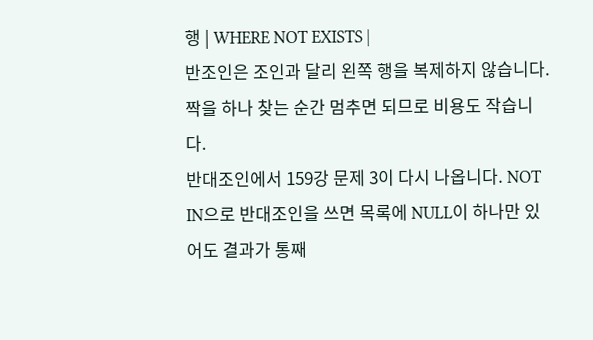행 | WHERE NOT EXISTS |
반조인은 조인과 달리 왼쪽 행을 복제하지 않습니다. 짝을 하나 찾는 순간 멈추면 되므로 비용도 작습니다.
반대조인에서 159강 문제 3이 다시 나옵니다. NOT IN으로 반대조인을 쓰면 목록에 NULL이 하나만 있어도 결과가 통째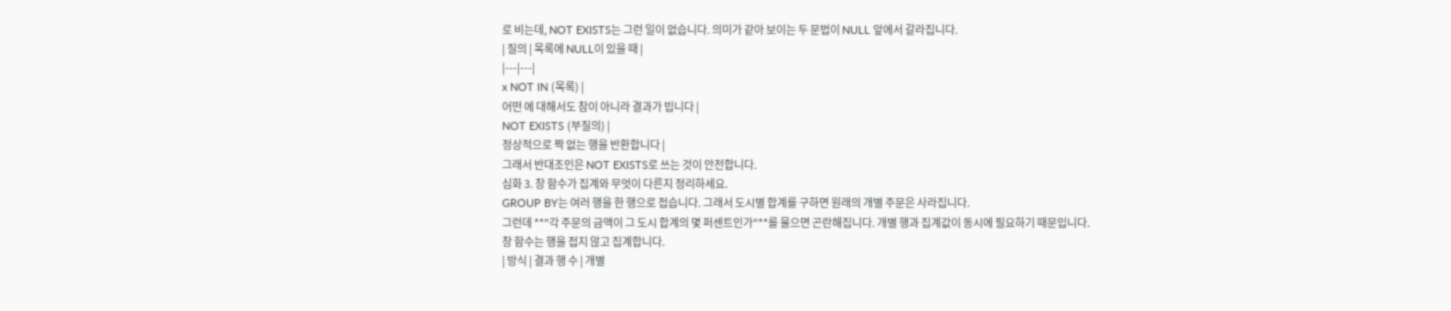로 비는데, NOT EXISTS는 그런 일이 없습니다. 의미가 같아 보이는 두 문법이 NULL 앞에서 갈라집니다.
| 질의 | 목록에 NULL이 있을 때 |
|---|---|
x NOT IN (목록) |
어떤 에 대해서도 참이 아니라 결과가 빕니다 |
NOT EXISTS (부질의) |
정상적으로 짝 없는 행을 반환합니다 |
그래서 반대조인은 NOT EXISTS로 쓰는 것이 안전합니다.
심화 3. 창 함수가 집계와 무엇이 다른지 정리하세요.
GROUP BY는 여러 행을 한 행으로 접습니다. 그래서 도시별 합계를 구하면 원래의 개별 주문은 사라집니다.
그런데 **"각 주문의 금액이 그 도시 합계의 몇 퍼센트인가"**를 물으면 곤란해집니다. 개별 행과 집계값이 동시에 필요하기 때문입니다.
창 함수는 행을 접지 않고 집계합니다.
| 방식 | 결과 행 수 | 개별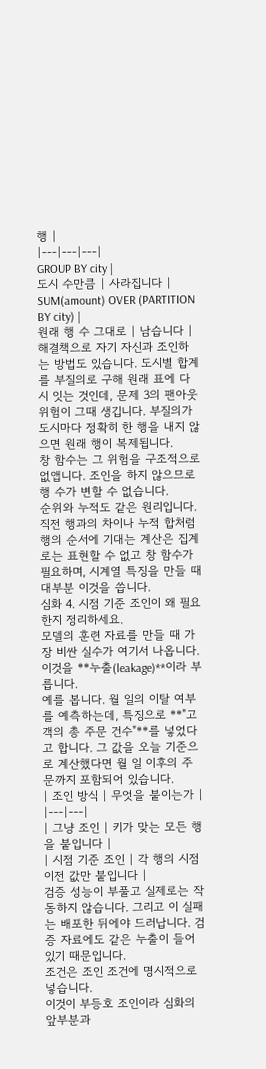행 |
|---|---|---|
GROUP BY city |
도시 수만큼 | 사라집니다 |
SUM(amount) OVER (PARTITION BY city) |
원래 행 수 그대로 | 남습니다 |
해결책으로 자기 자신과 조인하는 방법도 있습니다. 도시별 합계를 부질의로 구해 원래 표에 다시 잇는 것인데, 문제 3의 팬아웃 위험이 그때 생깁니다. 부질의가 도시마다 정확히 한 행을 내지 않으면 원래 행이 복제됩니다.
창 함수는 그 위험을 구조적으로 없앱니다. 조인을 하지 않으므로 행 수가 변할 수 없습니다.
순위와 누적도 같은 원리입니다. 직전 행과의 차이나 누적 합처럼 행의 순서에 기대는 계산은 집계로는 표현할 수 없고 창 함수가 필요하며, 시계열 특징을 만들 때 대부분 이것을 씁니다.
심화 4. 시점 기준 조인이 왜 필요한지 정리하세요.
모델의 훈련 자료를 만들 때 가장 비싼 실수가 여기서 나옵니다.
이것을 **누출(leakage)**이라 부릅니다.
예를 봅니다. 월 일의 이탈 여부를 예측하는데, 특징으로 **"고객의 총 주문 건수"**를 넣었다고 합니다. 그 값을 오늘 기준으로 계산했다면 월 일 이후의 주문까지 포함되어 있습니다.
| 조인 방식 | 무엇을 붙이는가 |
|---|---|
| 그냥 조인 | 키가 맞는 모든 행을 붙입니다 |
| 시점 기준 조인 | 각 행의 시점 이전 값만 붙입니다 |
검증 성능이 부풀고 실제로는 작동하지 않습니다. 그리고 이 실패는 배포한 뒤에야 드러납니다. 검증 자료에도 같은 누출이 들어 있기 때문입니다.
조건은 조인 조건에 명시적으로 넣습니다.
이것이 부등호 조인이라 심화의 앞부분과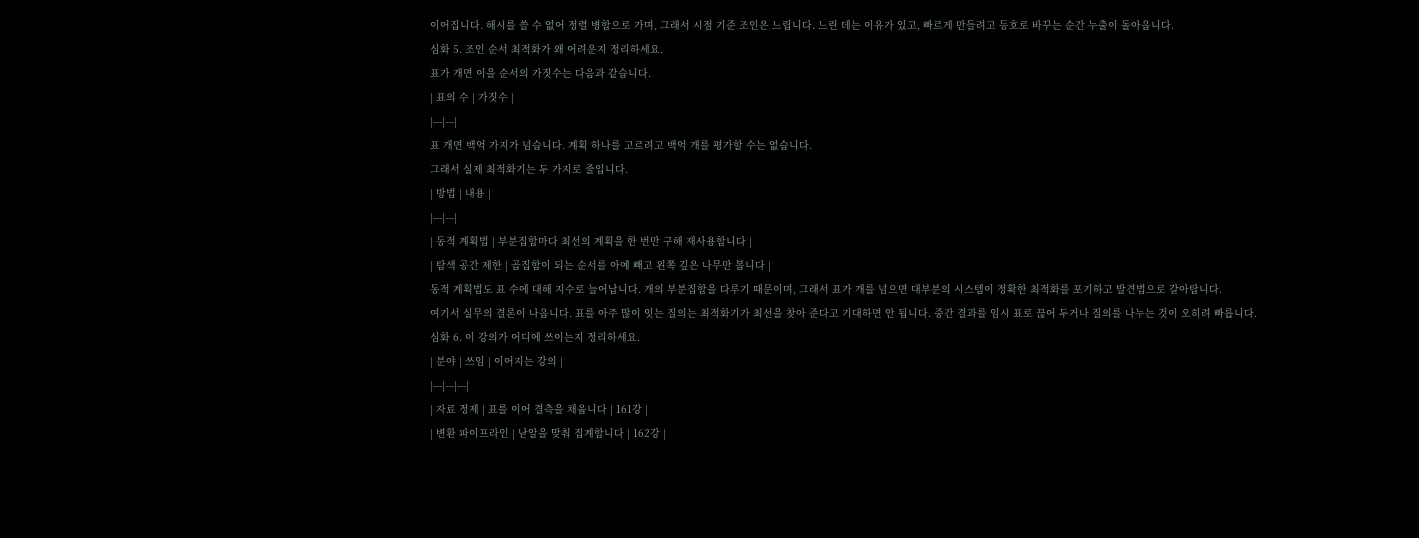이어집니다. 해시를 쓸 수 없어 정렬 병합으로 가며, 그래서 시점 기준 조인은 느립니다. 느린 데는 이유가 있고, 빠르게 만들려고 등호로 바꾸는 순간 누출이 돌아옵니다.
심화 5. 조인 순서 최적화가 왜 어려운지 정리하세요.
표가 개면 이을 순서의 가짓수는 다음과 같습니다.
| 표의 수 | 가짓수 |
|---|---|
표 개면 백억 가지가 넘습니다. 계획 하나를 고르려고 백억 개를 평가할 수는 없습니다.
그래서 실제 최적화기는 두 가지로 줄입니다.
| 방법 | 내용 |
|---|---|
| 동적 계획법 | 부분집합마다 최선의 계획을 한 번만 구해 재사용합니다 |
| 탐색 공간 제한 | 곱집합이 되는 순서를 아예 빼고 왼쪽 깊은 나무만 봅니다 |
동적 계획법도 표 수에 대해 지수로 늘어납니다. 개의 부분집합을 다루기 때문이며, 그래서 표가 개를 넘으면 대부분의 시스템이 정확한 최적화를 포기하고 발견법으로 갈아탑니다.
여기서 실무의 결론이 나옵니다. 표를 아주 많이 잇는 질의는 최적화기가 최선을 찾아 준다고 기대하면 안 됩니다. 중간 결과를 임시 표로 끊어 두거나 질의를 나누는 것이 오히려 빠릅니다.
심화 6. 이 강의가 어디에 쓰이는지 정리하세요.
| 분야 | 쓰임 | 이어지는 강의 |
|---|---|---|
| 자료 정제 | 표를 이어 결측을 채웁니다 | 161강 |
| 변환 파이프라인 | 낟알을 맞춰 집계합니다 | 162강 |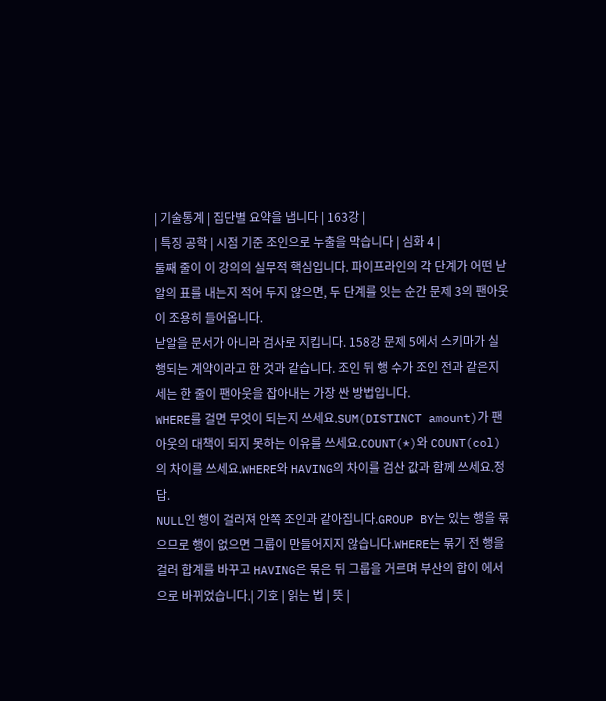| 기술통계 | 집단별 요약을 냅니다 | 163강 |
| 특징 공학 | 시점 기준 조인으로 누출을 막습니다 | 심화 4 |
둘째 줄이 이 강의의 실무적 핵심입니다. 파이프라인의 각 단계가 어떤 낟알의 표를 내는지 적어 두지 않으면, 두 단계를 잇는 순간 문제 3의 팬아웃이 조용히 들어옵니다.
낟알을 문서가 아니라 검사로 지킵니다. 158강 문제 5에서 스키마가 실행되는 계약이라고 한 것과 같습니다. 조인 뒤 행 수가 조인 전과 같은지 세는 한 줄이 팬아웃을 잡아내는 가장 싼 방법입니다.
WHERE를 걸면 무엇이 되는지 쓰세요.SUM(DISTINCT amount)가 팬아웃의 대책이 되지 못하는 이유를 쓰세요.COUNT(*)와 COUNT(col)의 차이를 쓰세요.WHERE와 HAVING의 차이를 검산 값과 함께 쓰세요.정답.
NULL인 행이 걸러져 안쪽 조인과 같아집니다.GROUP BY는 있는 행을 묶으므로 행이 없으면 그룹이 만들어지지 않습니다.WHERE는 묶기 전 행을 걸러 합계를 바꾸고 HAVING은 묶은 뒤 그룹을 거르며 부산의 합이 에서 으로 바뀌었습니다.| 기호 | 읽는 법 | 뜻 |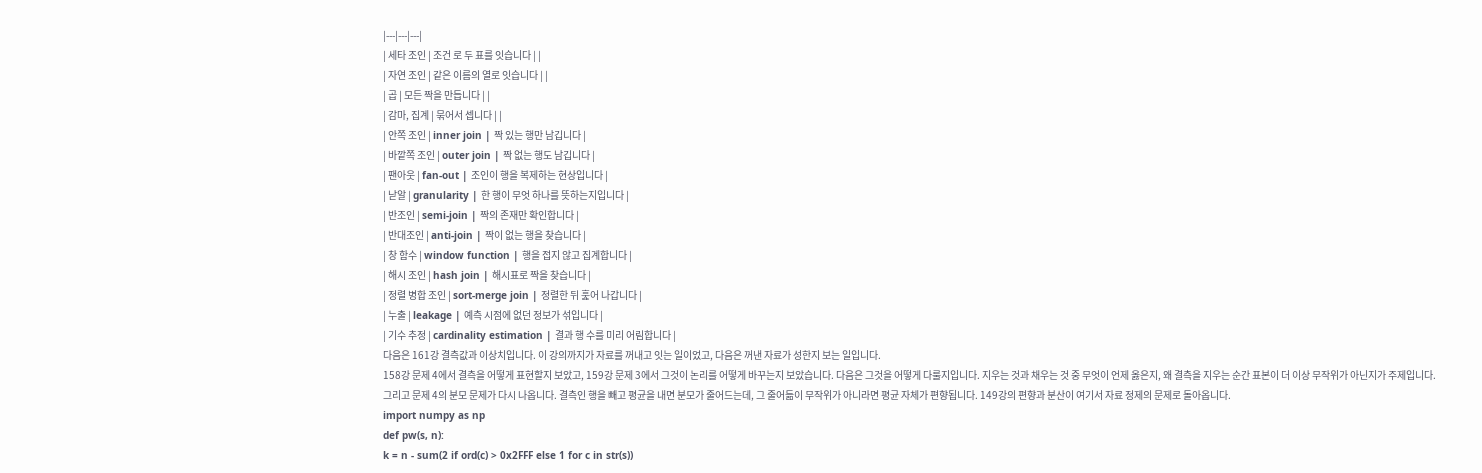|---|---|---|
| 세타 조인 | 조건 로 두 표를 잇습니다 | |
| 자연 조인 | 같은 이름의 열로 잇습니다 | |
| 곱 | 모든 짝을 만듭니다 | |
| 감마, 집계 | 묶어서 셉니다 | |
| 안쪽 조인 | inner join | 짝 있는 행만 남깁니다 |
| 바깥쪽 조인 | outer join | 짝 없는 행도 남깁니다 |
| 팬아웃 | fan-out | 조인이 행을 복제하는 현상입니다 |
| 낟알 | granularity | 한 행이 무엇 하나를 뜻하는지입니다 |
| 반조인 | semi-join | 짝의 존재만 확인합니다 |
| 반대조인 | anti-join | 짝이 없는 행을 찾습니다 |
| 창 함수 | window function | 행을 접지 않고 집계합니다 |
| 해시 조인 | hash join | 해시표로 짝을 찾습니다 |
| 정렬 병합 조인 | sort-merge join | 정렬한 뒤 훑어 나갑니다 |
| 누출 | leakage | 예측 시점에 없던 정보가 섞입니다 |
| 기수 추정 | cardinality estimation | 결과 행 수를 미리 어림합니다 |
다음은 161강 결측값과 이상치입니다. 이 강의까지가 자료를 꺼내고 잇는 일이었고, 다음은 꺼낸 자료가 성한지 보는 일입니다.
158강 문제 4에서 결측을 어떻게 표현할지 보았고, 159강 문제 3에서 그것이 논리를 어떻게 바꾸는지 보았습니다. 다음은 그것을 어떻게 다룰지입니다. 지우는 것과 채우는 것 중 무엇이 언제 옳은지, 왜 결측을 지우는 순간 표본이 더 이상 무작위가 아닌지가 주제입니다.
그리고 문제 4의 분모 문제가 다시 나옵니다. 결측인 행을 빼고 평균을 내면 분모가 줄어드는데, 그 줄어듦이 무작위가 아니라면 평균 자체가 편향됩니다. 149강의 편향과 분산이 여기서 자료 정제의 문제로 돌아옵니다.
import numpy as np
def pw(s, n):
k = n - sum(2 if ord(c) > 0x2FFF else 1 for c in str(s))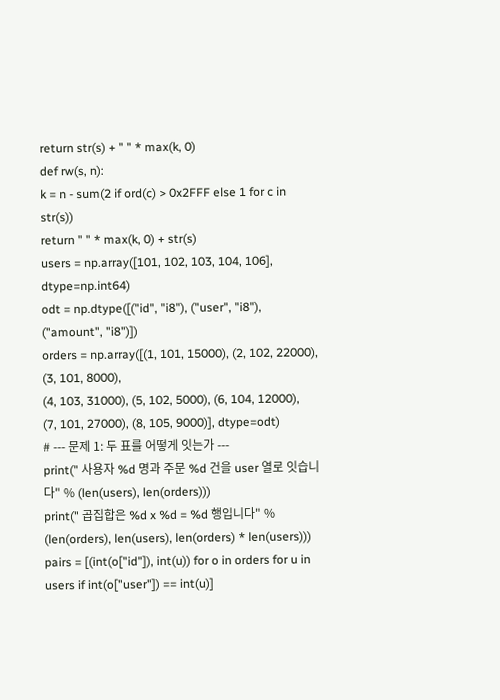return str(s) + " " * max(k, 0)
def rw(s, n):
k = n - sum(2 if ord(c) > 0x2FFF else 1 for c in str(s))
return " " * max(k, 0) + str(s)
users = np.array([101, 102, 103, 104, 106], dtype=np.int64)
odt = np.dtype([("id", "i8"), ("user", "i8"), ("amount", "i8")])
orders = np.array([(1, 101, 15000), (2, 102, 22000), (3, 101, 8000),
(4, 103, 31000), (5, 102, 5000), (6, 104, 12000),
(7, 101, 27000), (8, 105, 9000)], dtype=odt)
# --- 문제 1: 두 표를 어떻게 잇는가 ---
print(" 사용자 %d 명과 주문 %d 건을 user 열로 잇습니다" % (len(users), len(orders)))
print(" 곱집합은 %d x %d = %d 행입니다" % (len(orders), len(users), len(orders) * len(users)))
pairs = [(int(o["id"]), int(u)) for o in orders for u in users if int(o["user"]) == int(u)]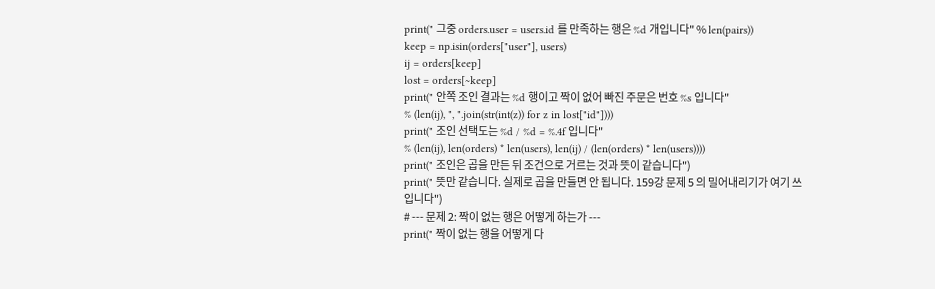print(" 그중 orders.user = users.id 를 만족하는 행은 %d 개입니다" % len(pairs))
keep = np.isin(orders["user"], users)
ij = orders[keep]
lost = orders[~keep]
print(" 안쪽 조인 결과는 %d 행이고 짝이 없어 빠진 주문은 번호 %s 입니다"
% (len(ij), ", ".join(str(int(z)) for z in lost["id"])))
print(" 조인 선택도는 %d / %d = %.4f 입니다"
% (len(ij), len(orders) * len(users), len(ij) / (len(orders) * len(users))))
print(" 조인은 곱을 만든 뒤 조건으로 거르는 것과 뜻이 같습니다")
print(" 뜻만 같습니다. 실제로 곱을 만들면 안 됩니다. 159강 문제 5 의 밀어내리기가 여기 쓰입니다")
# --- 문제 2: 짝이 없는 행은 어떻게 하는가 ---
print(" 짝이 없는 행을 어떻게 다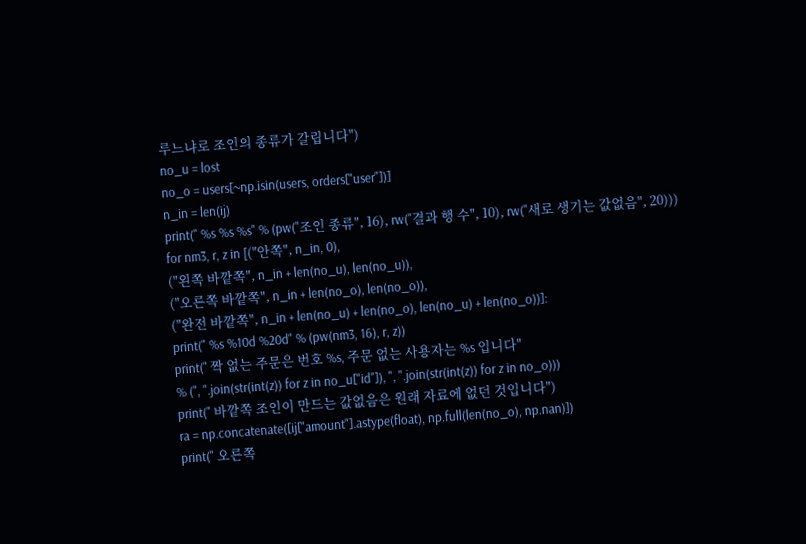루느냐로 조인의 종류가 갈립니다")
no_u = lost
no_o = users[~np.isin(users, orders["user"])]
n_in = len(ij)
print(" %s %s %s" % (pw("조인 종류", 16), rw("결과 행 수", 10), rw("새로 생기는 값없음", 20)))
for nm3, r, z in [("안쪽", n_in, 0),
("왼쪽 바깥쪽", n_in + len(no_u), len(no_u)),
("오른쪽 바깥쪽", n_in + len(no_o), len(no_o)),
("완전 바깥쪽", n_in + len(no_u) + len(no_o), len(no_u) + len(no_o))]:
print(" %s %10d %20d" % (pw(nm3, 16), r, z))
print(" 짝 없는 주문은 번호 %s, 주문 없는 사용자는 %s 입니다"
% (", ".join(str(int(z)) for z in no_u["id"]), ", ".join(str(int(z)) for z in no_o)))
print(" 바깥쪽 조인이 만드는 값없음은 원래 자료에 없던 것입니다")
ra = np.concatenate([ij["amount"].astype(float), np.full(len(no_o), np.nan)])
print(" 오른쪽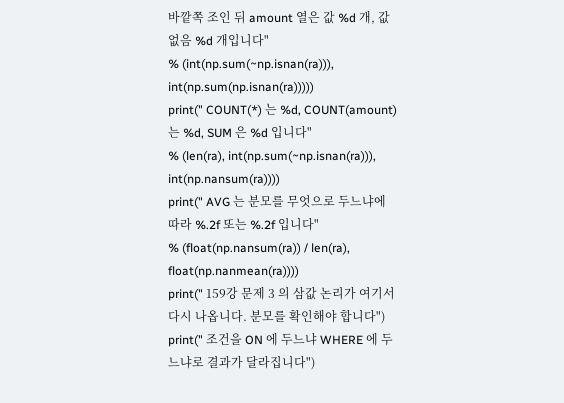바깥쪽 조인 뒤 amount 열은 값 %d 개, 값없음 %d 개입니다"
% (int(np.sum(~np.isnan(ra))), int(np.sum(np.isnan(ra)))))
print(" COUNT(*) 는 %d, COUNT(amount) 는 %d, SUM 은 %d 입니다"
% (len(ra), int(np.sum(~np.isnan(ra))), int(np.nansum(ra))))
print(" AVG 는 분모를 무엇으로 두느냐에 따라 %.2f 또는 %.2f 입니다"
% (float(np.nansum(ra)) / len(ra), float(np.nanmean(ra))))
print(" 159강 문제 3 의 삼값 논리가 여기서 다시 나옵니다. 분모를 확인해야 합니다")
print(" 조건을 ON 에 두느냐 WHERE 에 두느냐로 결과가 달라집니다")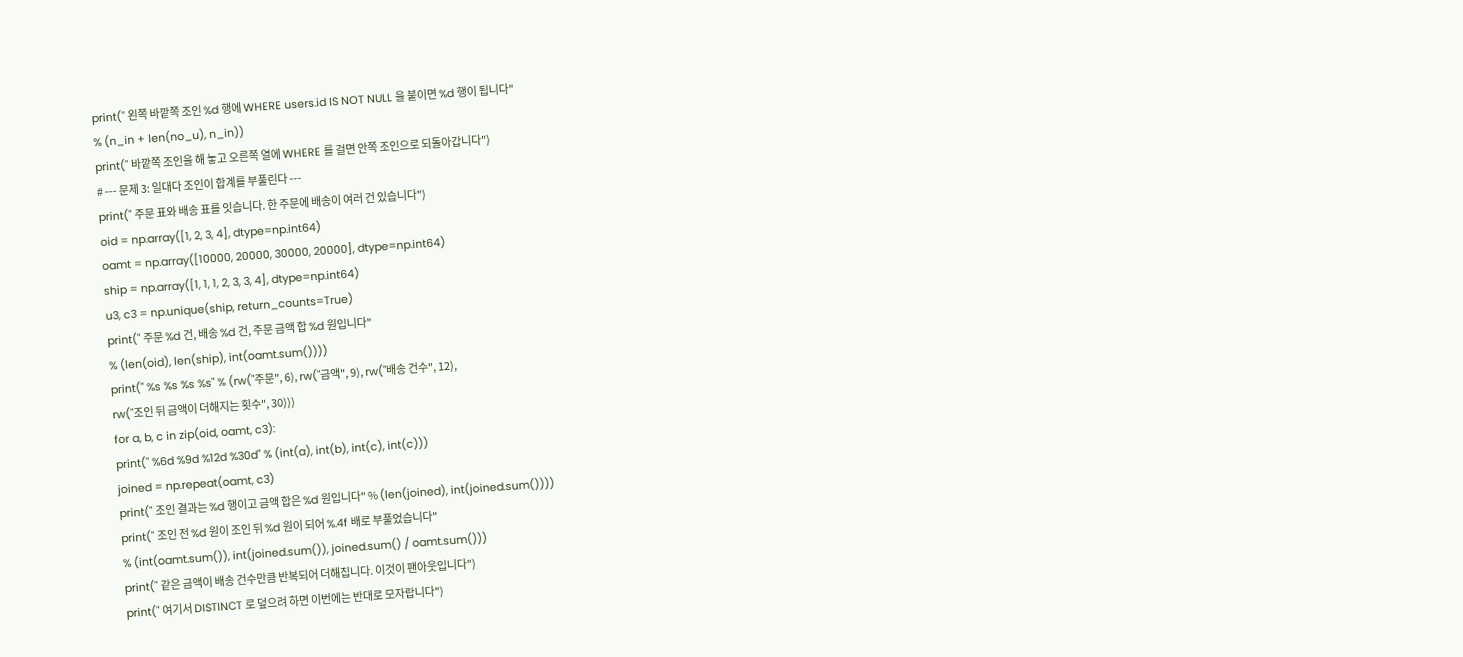print(" 왼쪽 바깥쪽 조인 %d 행에 WHERE users.id IS NOT NULL 을 붙이면 %d 행이 됩니다"
% (n_in + len(no_u), n_in))
print(" 바깥쪽 조인을 해 놓고 오른쪽 열에 WHERE 를 걸면 안쪽 조인으로 되돌아갑니다")
# --- 문제 3: 일대다 조인이 합계를 부풀린다 ---
print(" 주문 표와 배송 표를 잇습니다. 한 주문에 배송이 여러 건 있습니다")
oid = np.array([1, 2, 3, 4], dtype=np.int64)
oamt = np.array([10000, 20000, 30000, 20000], dtype=np.int64)
ship = np.array([1, 1, 1, 2, 3, 3, 4], dtype=np.int64)
u3, c3 = np.unique(ship, return_counts=True)
print(" 주문 %d 건, 배송 %d 건, 주문 금액 합 %d 원입니다"
% (len(oid), len(ship), int(oamt.sum())))
print(" %s %s %s %s" % (rw("주문", 6), rw("금액", 9), rw("배송 건수", 12),
rw("조인 뒤 금액이 더해지는 횟수", 30)))
for a, b, c in zip(oid, oamt, c3):
print(" %6d %9d %12d %30d" % (int(a), int(b), int(c), int(c)))
joined = np.repeat(oamt, c3)
print(" 조인 결과는 %d 행이고 금액 합은 %d 원입니다" % (len(joined), int(joined.sum())))
print(" 조인 전 %d 원이 조인 뒤 %d 원이 되어 %.4f 배로 부풀었습니다"
% (int(oamt.sum()), int(joined.sum()), joined.sum() / oamt.sum()))
print(" 같은 금액이 배송 건수만큼 반복되어 더해집니다. 이것이 팬아웃입니다")
print(" 여기서 DISTINCT 로 덮으려 하면 이번에는 반대로 모자랍니다")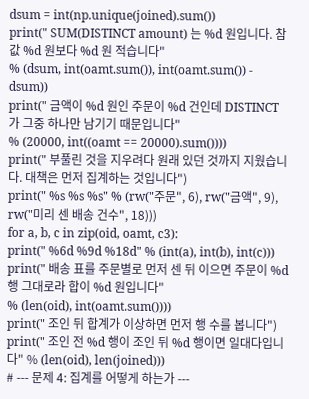dsum = int(np.unique(joined).sum())
print(" SUM(DISTINCT amount) 는 %d 원입니다. 참값 %d 원보다 %d 원 적습니다"
% (dsum, int(oamt.sum()), int(oamt.sum()) - dsum))
print(" 금액이 %d 원인 주문이 %d 건인데 DISTINCT 가 그중 하나만 남기기 때문입니다"
% (20000, int((oamt == 20000).sum())))
print(" 부풀린 것을 지우려다 원래 있던 것까지 지웠습니다. 대책은 먼저 집계하는 것입니다")
print(" %s %s %s" % (rw("주문", 6), rw("금액", 9), rw("미리 센 배송 건수", 18)))
for a, b, c in zip(oid, oamt, c3):
print(" %6d %9d %18d" % (int(a), int(b), int(c)))
print(" 배송 표를 주문별로 먼저 센 뒤 이으면 주문이 %d 행 그대로라 합이 %d 원입니다"
% (len(oid), int(oamt.sum())))
print(" 조인 뒤 합계가 이상하면 먼저 행 수를 봅니다")
print(" 조인 전 %d 행이 조인 뒤 %d 행이면 일대다입니다" % (len(oid), len(joined)))
# --- 문제 4: 집계를 어떻게 하는가 ---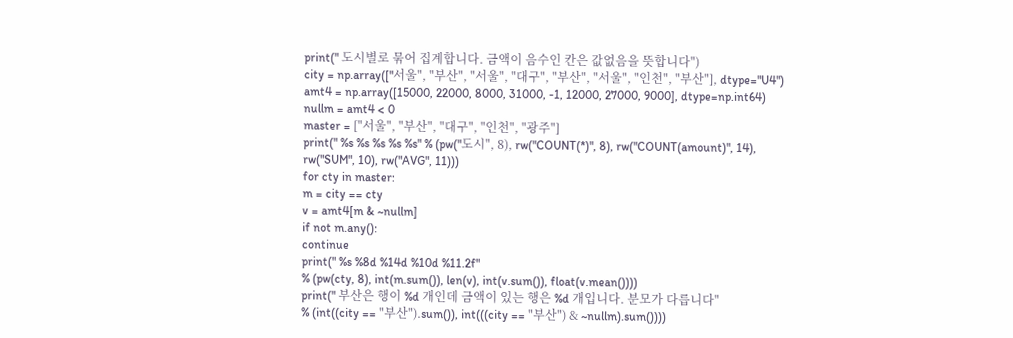print(" 도시별로 묶어 집계합니다. 금액이 음수인 칸은 값없음을 뜻합니다")
city = np.array(["서울", "부산", "서울", "대구", "부산", "서울", "인천", "부산"], dtype="U4")
amt4 = np.array([15000, 22000, 8000, 31000, -1, 12000, 27000, 9000], dtype=np.int64)
nullm = amt4 < 0
master = ["서울", "부산", "대구", "인천", "광주"]
print(" %s %s %s %s %s" % (pw("도시", 8), rw("COUNT(*)", 8), rw("COUNT(amount)", 14),
rw("SUM", 10), rw("AVG", 11)))
for cty in master:
m = city == cty
v = amt4[m & ~nullm]
if not m.any():
continue
print(" %s %8d %14d %10d %11.2f"
% (pw(cty, 8), int(m.sum()), len(v), int(v.sum()), float(v.mean())))
print(" 부산은 행이 %d 개인데 금액이 있는 행은 %d 개입니다. 분모가 다릅니다"
% (int((city == "부산").sum()), int(((city == "부산") & ~nullm).sum())))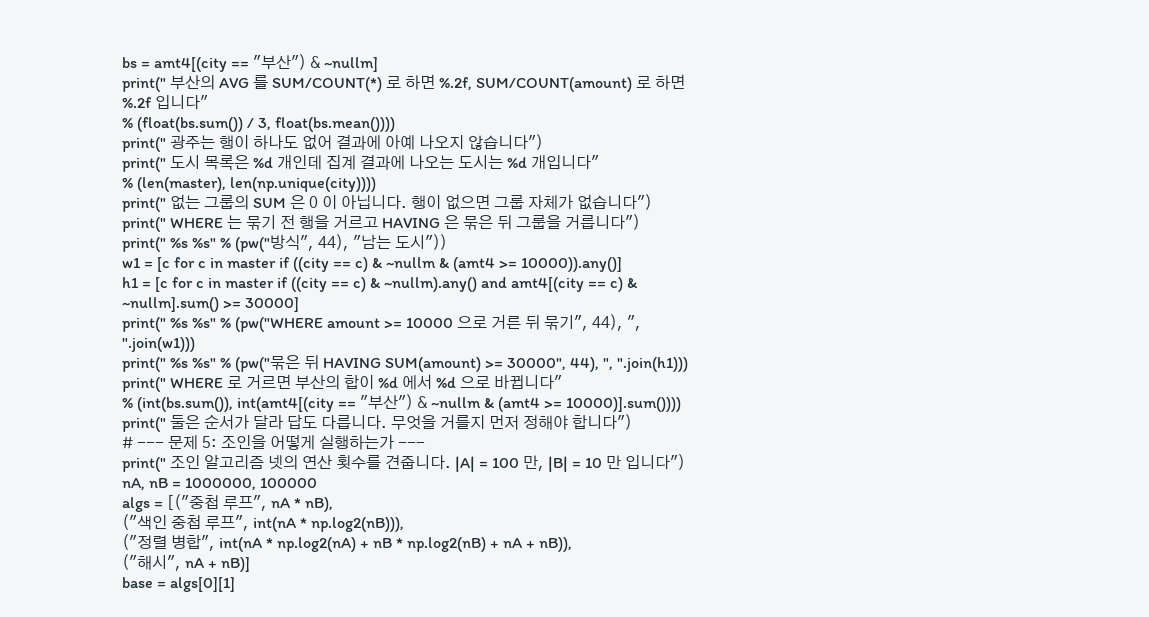bs = amt4[(city == "부산") & ~nullm]
print(" 부산의 AVG 를 SUM/COUNT(*) 로 하면 %.2f, SUM/COUNT(amount) 로 하면 %.2f 입니다"
% (float(bs.sum()) / 3, float(bs.mean())))
print(" 광주는 행이 하나도 없어 결과에 아예 나오지 않습니다")
print(" 도시 목록은 %d 개인데 집계 결과에 나오는 도시는 %d 개입니다"
% (len(master), len(np.unique(city))))
print(" 없는 그룹의 SUM 은 0 이 아닙니다. 행이 없으면 그룹 자체가 없습니다")
print(" WHERE 는 묶기 전 행을 거르고 HAVING 은 묶은 뒤 그룹을 거릅니다")
print(" %s %s" % (pw("방식", 44), "남는 도시"))
w1 = [c for c in master if ((city == c) & ~nullm & (amt4 >= 10000)).any()]
h1 = [c for c in master if ((city == c) & ~nullm).any() and amt4[(city == c) & ~nullm].sum() >= 30000]
print(" %s %s" % (pw("WHERE amount >= 10000 으로 거른 뒤 묶기", 44), ", ".join(w1)))
print(" %s %s" % (pw("묶은 뒤 HAVING SUM(amount) >= 30000", 44), ", ".join(h1)))
print(" WHERE 로 거르면 부산의 합이 %d 에서 %d 으로 바뀝니다"
% (int(bs.sum()), int(amt4[(city == "부산") & ~nullm & (amt4 >= 10000)].sum())))
print(" 둘은 순서가 달라 답도 다릅니다. 무엇을 거를지 먼저 정해야 합니다")
# --- 문제 5: 조인을 어떻게 실행하는가 ---
print(" 조인 알고리즘 넷의 연산 횟수를 견줍니다. |A| = 100 만, |B| = 10 만 입니다")
nA, nB = 1000000, 100000
algs = [("중첩 루프", nA * nB),
("색인 중첩 루프", int(nA * np.log2(nB))),
("정렬 병합", int(nA * np.log2(nA) + nB * np.log2(nB) + nA + nB)),
("해시", nA + nB)]
base = algs[0][1]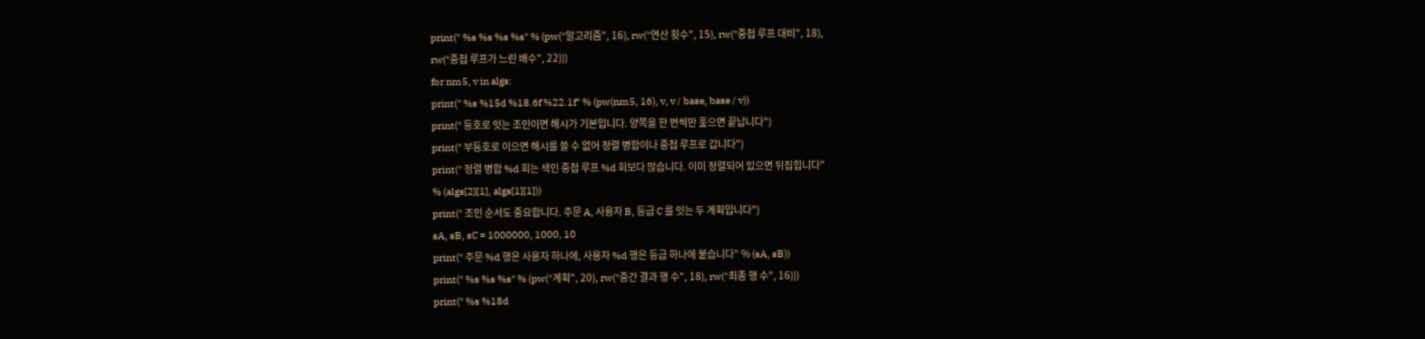print(" %s %s %s %s" % (pw("알고리즘", 16), rw("연산 횟수", 15), rw("중첩 루프 대비", 18),
rw("중첩 루프가 느린 배수", 22)))
for nm5, v in algs:
print(" %s %15d %18.6f %22.1f" % (pw(nm5, 16), v, v / base, base / v))
print(" 등호로 잇는 조인이면 해시가 기본입니다. 양쪽을 한 번씩만 훑으면 끝납니다")
print(" 부등호로 이으면 해시를 쓸 수 없어 정렬 병합이나 중첩 루프로 갑니다")
print(" 정렬 병합 %d 회는 색인 중첩 루프 %d 회보다 많습니다. 이미 정렬되어 있으면 뒤집힙니다"
% (algs[2][1], algs[1][1]))
print(" 조인 순서도 중요합니다. 주문 A, 사용자 B, 등급 C 를 잇는 두 계획입니다")
sA, sB, sC = 1000000, 1000, 10
print(" 주문 %d 행은 사용자 하나에, 사용자 %d 행은 등급 하나에 붙습니다" % (sA, sB))
print(" %s %s %s" % (pw("계획", 20), rw("중간 결과 행 수", 18), rw("최종 행 수", 16)))
print(" %s %18d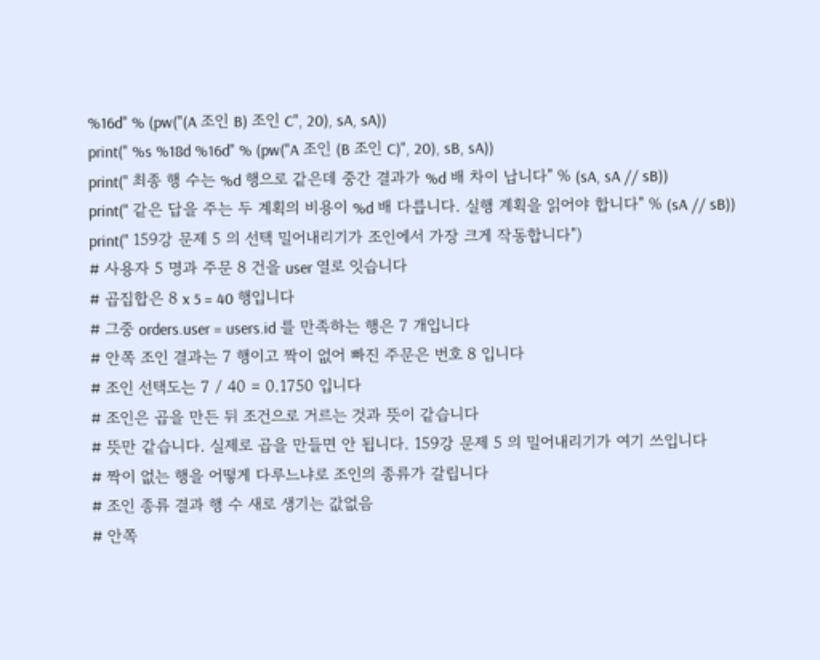%16d" % (pw("(A 조인 B) 조인 C", 20), sA, sA))
print(" %s %18d %16d" % (pw("A 조인 (B 조인 C)", 20), sB, sA))
print(" 최종 행 수는 %d 행으로 같은데 중간 결과가 %d 배 차이 납니다" % (sA, sA // sB))
print(" 같은 답을 주는 두 계획의 비용이 %d 배 다릅니다. 실행 계획을 읽어야 합니다" % (sA // sB))
print(" 159강 문제 5 의 선택 밀어내리기가 조인에서 가장 크게 작동합니다")
# 사용자 5 명과 주문 8 건을 user 열로 잇습니다
# 곱집합은 8 x 5 = 40 행입니다
# 그중 orders.user = users.id 를 만족하는 행은 7 개입니다
# 안쪽 조인 결과는 7 행이고 짝이 없어 빠진 주문은 번호 8 입니다
# 조인 선택도는 7 / 40 = 0.1750 입니다
# 조인은 곱을 만든 뒤 조건으로 거르는 것과 뜻이 같습니다
# 뜻만 같습니다. 실제로 곱을 만들면 안 됩니다. 159강 문제 5 의 밀어내리기가 여기 쓰입니다
# 짝이 없는 행을 어떻게 다루느냐로 조인의 종류가 갈립니다
# 조인 종류 결과 행 수 새로 생기는 값없음
# 안쪽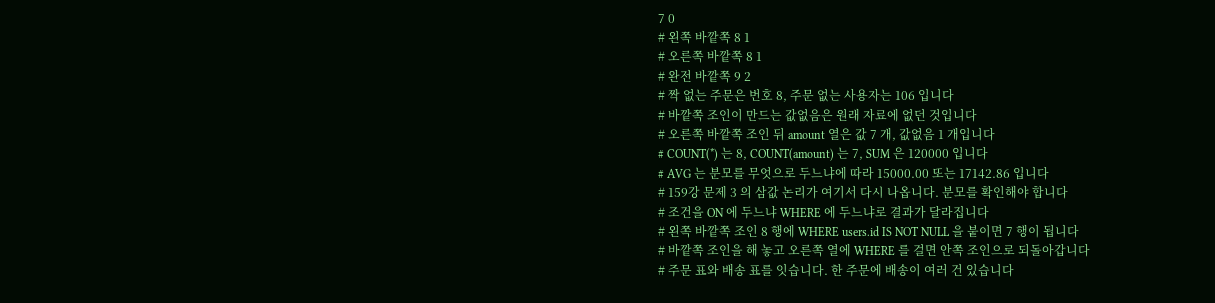7 0
# 왼쪽 바깥쪽 8 1
# 오른쪽 바깥쪽 8 1
# 완전 바깥쪽 9 2
# 짝 없는 주문은 번호 8, 주문 없는 사용자는 106 입니다
# 바깥쪽 조인이 만드는 값없음은 원래 자료에 없던 것입니다
# 오른쪽 바깥쪽 조인 뒤 amount 열은 값 7 개, 값없음 1 개입니다
# COUNT(*) 는 8, COUNT(amount) 는 7, SUM 은 120000 입니다
# AVG 는 분모를 무엇으로 두느냐에 따라 15000.00 또는 17142.86 입니다
# 159강 문제 3 의 삼값 논리가 여기서 다시 나옵니다. 분모를 확인해야 합니다
# 조건을 ON 에 두느냐 WHERE 에 두느냐로 결과가 달라집니다
# 왼쪽 바깥쪽 조인 8 행에 WHERE users.id IS NOT NULL 을 붙이면 7 행이 됩니다
# 바깥쪽 조인을 해 놓고 오른쪽 열에 WHERE 를 걸면 안쪽 조인으로 되돌아갑니다
# 주문 표와 배송 표를 잇습니다. 한 주문에 배송이 여러 건 있습니다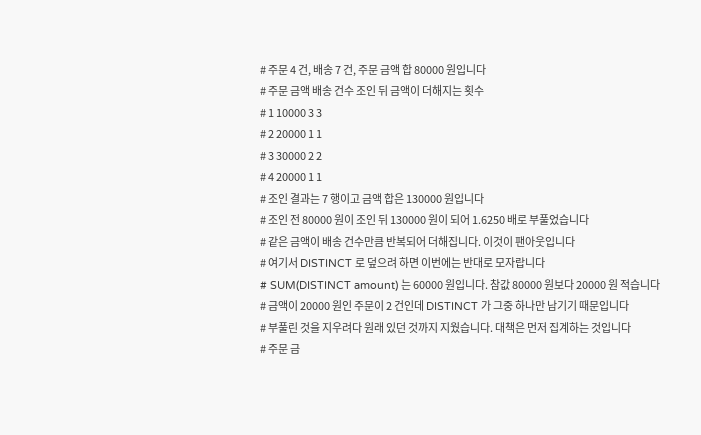# 주문 4 건, 배송 7 건, 주문 금액 합 80000 원입니다
# 주문 금액 배송 건수 조인 뒤 금액이 더해지는 횟수
# 1 10000 3 3
# 2 20000 1 1
# 3 30000 2 2
# 4 20000 1 1
# 조인 결과는 7 행이고 금액 합은 130000 원입니다
# 조인 전 80000 원이 조인 뒤 130000 원이 되어 1.6250 배로 부풀었습니다
# 같은 금액이 배송 건수만큼 반복되어 더해집니다. 이것이 팬아웃입니다
# 여기서 DISTINCT 로 덮으려 하면 이번에는 반대로 모자랍니다
# SUM(DISTINCT amount) 는 60000 원입니다. 참값 80000 원보다 20000 원 적습니다
# 금액이 20000 원인 주문이 2 건인데 DISTINCT 가 그중 하나만 남기기 때문입니다
# 부풀린 것을 지우려다 원래 있던 것까지 지웠습니다. 대책은 먼저 집계하는 것입니다
# 주문 금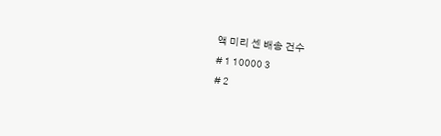액 미리 센 배송 건수
# 1 10000 3
# 2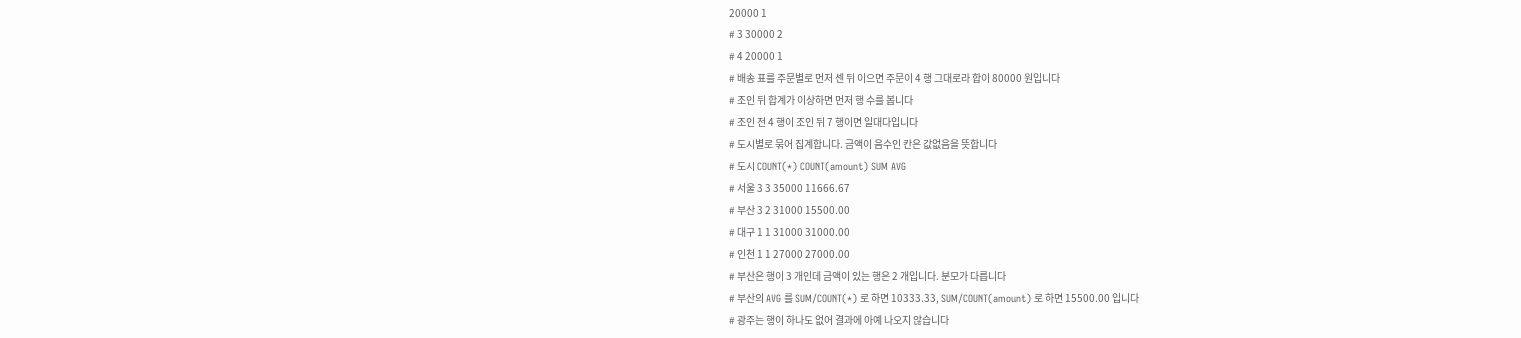20000 1
# 3 30000 2
# 4 20000 1
# 배송 표를 주문별로 먼저 센 뒤 이으면 주문이 4 행 그대로라 합이 80000 원입니다
# 조인 뒤 합계가 이상하면 먼저 행 수를 봅니다
# 조인 전 4 행이 조인 뒤 7 행이면 일대다입니다
# 도시별로 묶어 집계합니다. 금액이 음수인 칸은 값없음을 뜻합니다
# 도시 COUNT(*) COUNT(amount) SUM AVG
# 서울 3 3 35000 11666.67
# 부산 3 2 31000 15500.00
# 대구 1 1 31000 31000.00
# 인천 1 1 27000 27000.00
# 부산은 행이 3 개인데 금액이 있는 행은 2 개입니다. 분모가 다릅니다
# 부산의 AVG 를 SUM/COUNT(*) 로 하면 10333.33, SUM/COUNT(amount) 로 하면 15500.00 입니다
# 광주는 행이 하나도 없어 결과에 아예 나오지 않습니다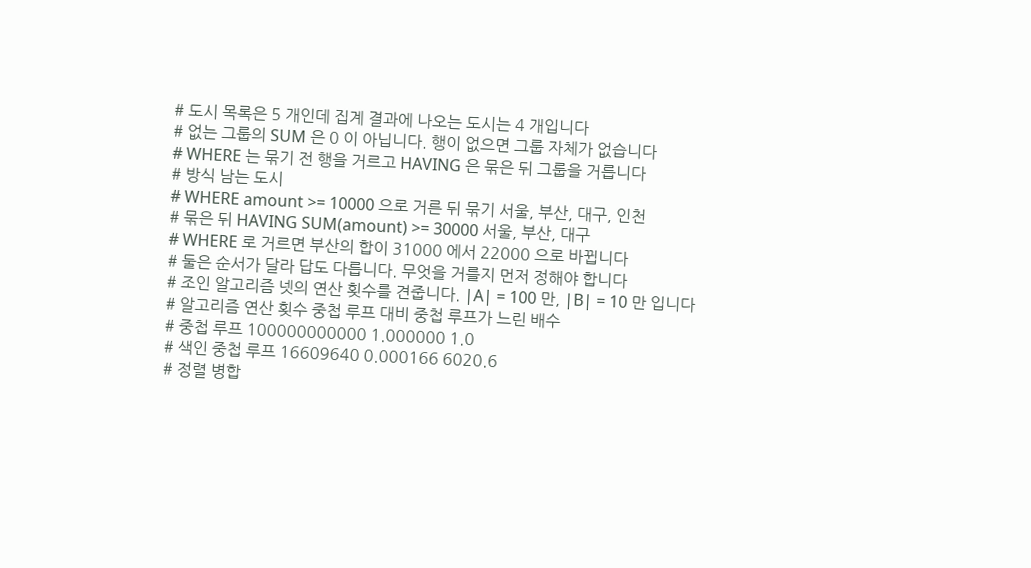# 도시 목록은 5 개인데 집계 결과에 나오는 도시는 4 개입니다
# 없는 그룹의 SUM 은 0 이 아닙니다. 행이 없으면 그룹 자체가 없습니다
# WHERE 는 묶기 전 행을 거르고 HAVING 은 묶은 뒤 그룹을 거릅니다
# 방식 남는 도시
# WHERE amount >= 10000 으로 거른 뒤 묶기 서울, 부산, 대구, 인천
# 묶은 뒤 HAVING SUM(amount) >= 30000 서울, 부산, 대구
# WHERE 로 거르면 부산의 합이 31000 에서 22000 으로 바뀝니다
# 둘은 순서가 달라 답도 다릅니다. 무엇을 거를지 먼저 정해야 합니다
# 조인 알고리즘 넷의 연산 횟수를 견줍니다. |A| = 100 만, |B| = 10 만 입니다
# 알고리즘 연산 횟수 중첩 루프 대비 중첩 루프가 느린 배수
# 중첩 루프 100000000000 1.000000 1.0
# 색인 중첩 루프 16609640 0.000166 6020.6
# 정렬 병합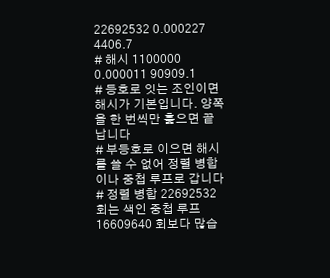22692532 0.000227 4406.7
# 해시 1100000 0.000011 90909.1
# 등호로 잇는 조인이면 해시가 기본입니다. 양쪽을 한 번씩만 훑으면 끝납니다
# 부등호로 이으면 해시를 쓸 수 없어 정렬 병합이나 중첩 루프로 갑니다
# 정렬 병합 22692532 회는 색인 중첩 루프 16609640 회보다 많습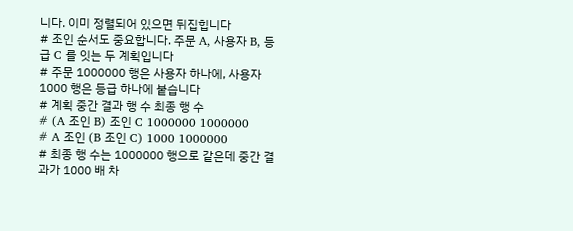니다. 이미 정렬되어 있으면 뒤집힙니다
# 조인 순서도 중요합니다. 주문 A, 사용자 B, 등급 C 를 잇는 두 계획입니다
# 주문 1000000 행은 사용자 하나에, 사용자 1000 행은 등급 하나에 붙습니다
# 계획 중간 결과 행 수 최종 행 수
# (A 조인 B) 조인 C 1000000 1000000
# A 조인 (B 조인 C) 1000 1000000
# 최종 행 수는 1000000 행으로 같은데 중간 결과가 1000 배 차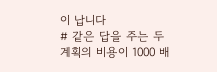이 납니다
# 같은 답을 주는 두 계획의 비용이 1000 배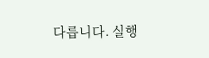다릅니다. 실행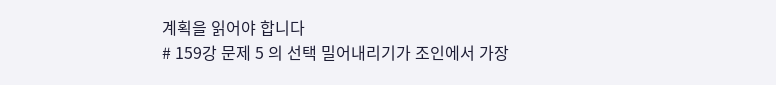계획을 읽어야 합니다
# 159강 문제 5 의 선택 밀어내리기가 조인에서 가장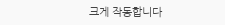크게 작동합니다